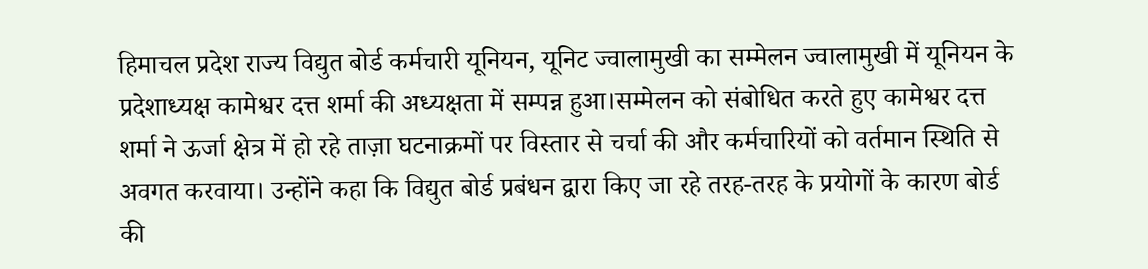हिमाचल प्रदेश राज्य विद्युत बोर्ड कर्मचारी यूनियन, यूनिट ज्वालामुखी का सम्मेलन ज्वालामुखी में यूनियन के प्रदेशाध्यक्ष कामेश्वर दत्त शर्मा की अध्यक्षता में सम्पन्न हुआ।सम्मेलन को संबोधित करते हुए कामेश्वर दत्त शर्मा ने ऊर्जा क्षेत्र में हो रहे ताज़ा घटनाक्रमों पर विस्तार से चर्चा की और कर्मचारियों को वर्तमान स्थिति से अवगत करवाया। उन्होंने कहा कि विद्युत बोर्ड प्रबंधन द्वारा किए जा रहे तरह-तरह के प्रयोगों के कारण बोर्ड की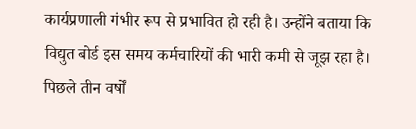कार्यप्रणाली गंभीर रूप से प्रभावित हो रही है। उन्होंने बताया कि विद्युत बोर्ड इस समय कर्मचारियों की भारी कमी से जूझ रहा है। पिछले तीन वर्षों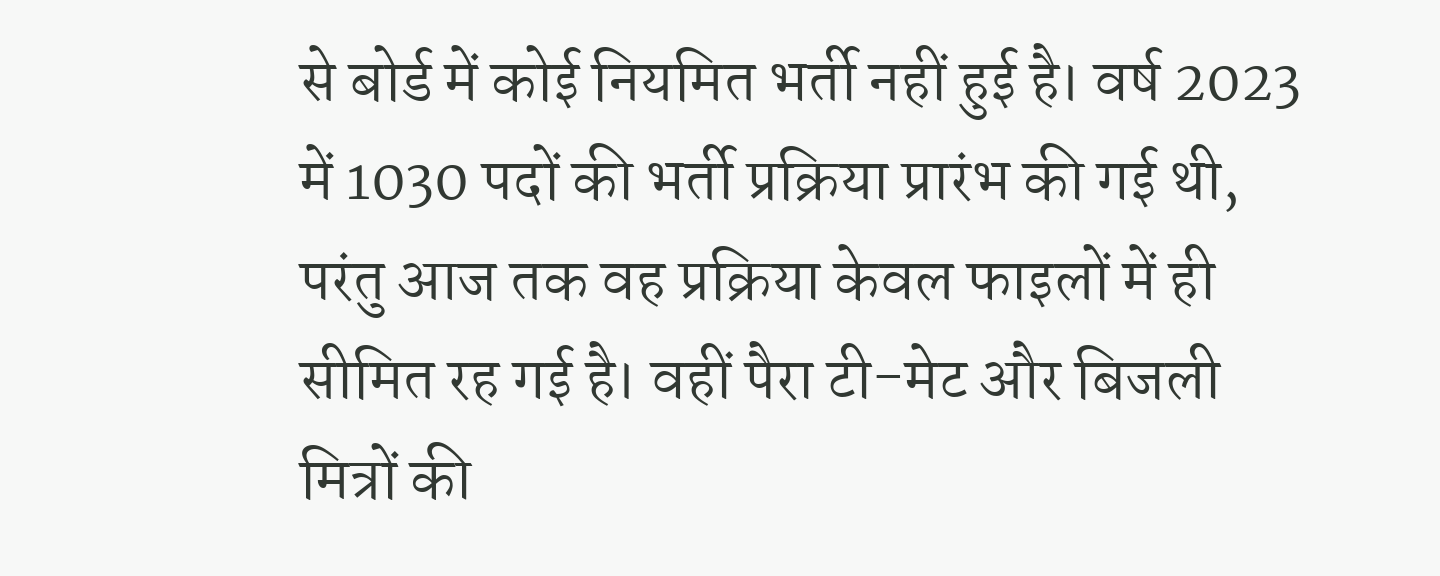से बोर्ड में कोई नियमित भर्ती नहीं हुई है। वर्ष 2023 में 1030 पदों की भर्ती प्रक्रिया प्रारंभ की गई थी, परंतु आज तक वह प्रक्रिया केवल फाइलों में ही सीमित रह गई है। वहीं पैरा टी-मेट और बिजली मित्रों की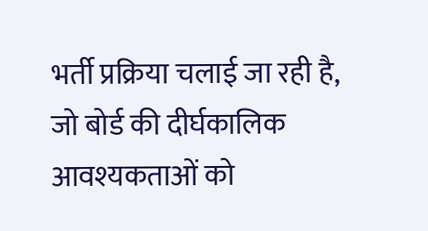भर्ती प्रक्रिया चलाई जा रही है, जो बोर्ड की दीर्घकालिक आवश्यकताओं को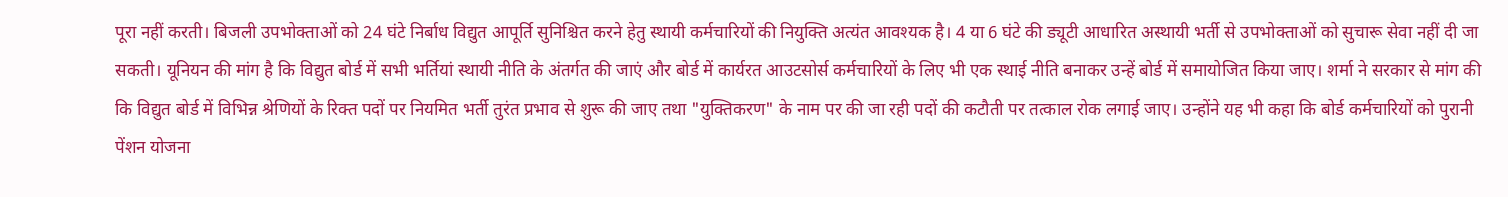पूरा नहीं करती। बिजली उपभोक्ताओं को 24 घंटे निर्बाध विद्युत आपूर्ति सुनिश्चित करने हेतु स्थायी कर्मचारियों की नियुक्ति अत्यंत आवश्यक है। 4 या 6 घंटे की ड्यूटी आधारित अस्थायी भर्ती से उपभोक्ताओं को सुचारू सेवा नहीं दी जा सकती। यूनियन की मांग है कि विद्युत बोर्ड में सभी भर्तियां स्थायी नीति के अंतर्गत की जाएं और बोर्ड में कार्यरत आउटसोर्स कर्मचारियों के लिए भी एक स्थाई नीति बनाकर उन्हें बोर्ड में समायोजित किया जाए। शर्मा ने सरकार से मांग की कि विद्युत बोर्ड में विभिन्न श्रेणियों के रिक्त पदों पर नियमित भर्ती तुरंत प्रभाव से शुरू की जाए तथा "युक्तिकरण" के नाम पर की जा रही पदों की कटौती पर तत्काल रोक लगाई जाए। उन्होंने यह भी कहा कि बोर्ड कर्मचारियों को पुरानी पेंशन योजना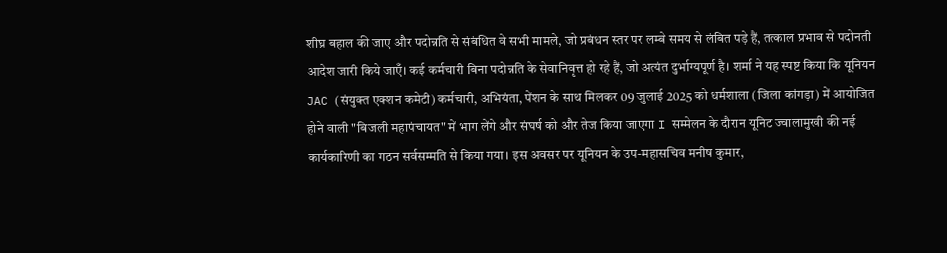शीघ्र बहाल की जाए और पदोन्नति से संबंधित वे सभी मामले, जो प्रबंधन स्तर पर लम्बे समय से लंबित पड़े हैं, तत्काल प्रभाव से पदोनती आदेश जारी किये जाएँ। कई कर्मचारी बिना पदोन्नति के सेवानिवृत्त हो रहे हैं, जो अत्यंत दुर्भाग्यपूर्ण है। शर्मा ने यह स्पष्ट किया कि यूनियन JAC (संयुक्त एक्शन कमेटी) कर्मचारी, अभियंता, पेंशन के साथ मिलकर 09 जुलाई 2025 को धर्मशाला (जिला कांगड़ा) में आयोजित होने वाली "बिजली महापंचायत" में भाग लेंगे और संघर्ष को और तेज किया जाएगा I सम्मेलन के दौरान यूनिट ज्वालामुखी की नई कार्यकारिणी का गठन सर्वसम्मति से किया गया। इस अवसर पर यूनियन के उप-महासचिव मनीष कुमार,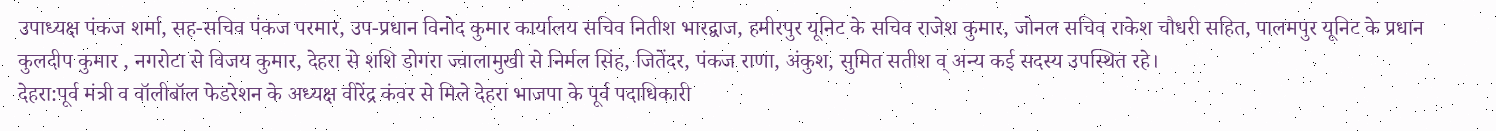उपाध्यक्ष पंकज शर्मा, सह-सचिव पंकज परमार, उप-प्रधान विनोद कुमार कार्यालय सचिव नितीश भारद्वाज, हमीरपुर यूनिट के सचिव राजेश कुमार, जोनल सचिव राकेश चौधरी सहित, पालमपुर यूनिट के प्रधान कुलदीप कुमार , नगरोटा से विजय कुमार, देहरा से शशि डोगरा ज्वालामुखी से निर्मल सिंह, जितेंदर, पंकज राणा, अंकुश, सुमित सतीश व् अन्य कई सदस्य उपस्थित रहे।
देहरा:पूर्व मंत्री व वॉलीबॉल फेडरेशन के अध्यक्ष वीरेंद्र कंवर से मिले देहरा भाजपा के पूर्व पदाधिकारी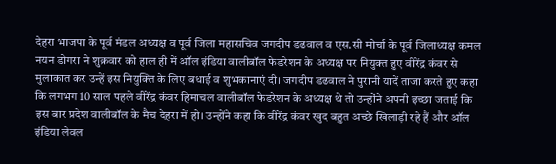देहरा भाजपा के पूर्व मंडल अध्यक्ष व पूर्व जिला महासचिव जगदीप डढवाल व एस.सी मोर्चा के पूर्व जिलाध्यक्ष कमल नयन डोगरा ने शुक्रवार को हाल ही में ऑल इंडिया वालीबॉल फेडरेशन के अध्यक्ष पर नियुक्त हुए वीरेंद्र कंवर से मुलाकात कर उन्हें इस नियुक्ति के लिए बधाई व शुभकानाएं दी। जगदीप डढवाल ने पुरानी यादें ताजा करते हुए कहा कि लगभग 10 साल पहले वीरेंद्र कंवर हिमाचल वालीबॉल फेडरेशन के अध्यक्ष थे तो उन्होंने अपनी इच्छा जताई कि इस बार प्रदेश वालीबॉल के मैच देहरा में हो। उन्होंने कहा कि वीरेंद्र कंवर खुद बहुत अच्छे खिलाड़ी रहे हैं और ऑल इंडिया लेवल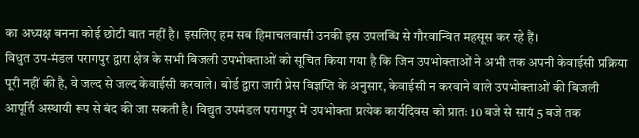का अध्यक्ष बनना कोई छोटी बात नहीं है। इसलिए हम सब हिमाचलवासी उनकी इस उपलब्धि से गौरवान्वित महसूस कर रहे हैं।
विधुत उप-मंडल परागपुर द्वारा क्षेत्र के सभी बिजली उपभोक्ताओं को सूचित किया गया है कि जिन उपभोक्ताओं ने अभी तक अपनी केवाईसी प्रक्रिया पूरी नहीं की है, वे जल्द से जल्द केवाईसी करवाले। बोर्ड द्वारा जारी प्रेस विज्ञप्ति के अनुसार, केवाईसी न करवाने वाले उपभोक्ताओं की बिजली आपूर्ति अस्थायी रूप से बंद की जा सकती है। विद्युत उपमंडल परागपुर में उपभोक्ता प्रत्येक कार्यदिवस को प्रातः 10 बजे से सायं 5 बजे तक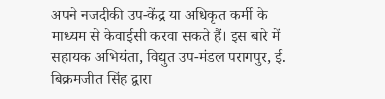अपने नजदीकी उप-केंद्र या अधिकृत कर्मी के माध्यम से केवाईसी करवा सकते हैं। इस बारे में सहायक अभियंता, विद्युत उप-मंडल परागपुर, ई. बिक्रमजीत सिंह द्वारा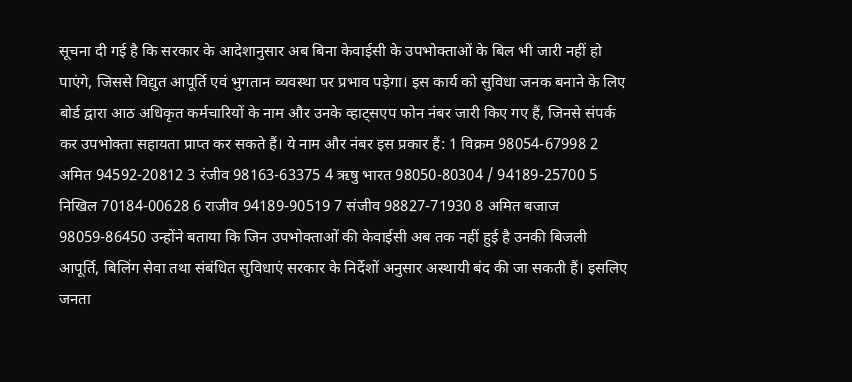सूचना दी गई है कि सरकार के आदेशानुसार अब बिना केवाईसी के उपभोक्ताओं के बिल भी जारी नहीं हो पाएंगे, जिससे विद्युत आपूर्ति एवं भुगतान व्यवस्था पर प्रभाव पड़ेगा। इस कार्य को सुविधा जनक बनाने के लिए बोर्ड द्वारा आठ अधिकृत कर्मचारियों के नाम और उनके व्हाट्सएप फोन नंबर जारी किए गए हैं, जिनसे संपर्क कर उपभोक्ता सहायता प्राप्त कर सकते हैं। ये नाम और नंबर इस प्रकार हैं: 1 विक्रम 98054-67998 2 अमित 94592-20812 3 रंजीव 98163-63375 4 ऋषु भारत 98050-80304 / 94189-25700 5 निखिल 70184-00628 6 राजीव 94189-90519 7 संजीव 98827-71930 8 अमित बजाज 98059-86450 उन्होंने बताया कि जिन उपभोक्ताओं की केवाईसी अब तक नहीं हुई है उनकी बिजली आपूर्ति, बिलिंग सेवा तथा संबंधित सुविधाएं सरकार के निर्देशों अनुसार अस्थायी बंद की जा सकती हैं। इसलिए जनता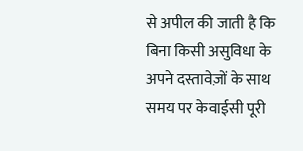से अपील की जाती है कि बिना किसी असुविधा के अपने दस्तावेज़ों के साथ समय पर केवाईसी पूरी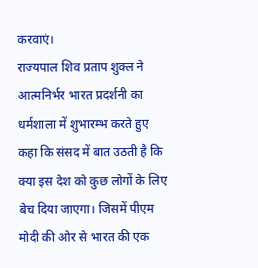करवाएं।
राज्यपाल शिव प्रताप शुक्ल ने आत्मनिर्भर भारत प्रदर्शनी का धर्मशाला में शुभारम्भ करते हुए कहा कि संसद में बात उठती है कि क्या इस देश को कुछ लोगों के लिए बेच दिया जाएगा। जिसमें पीएम मोदी की ओर से भारत की एक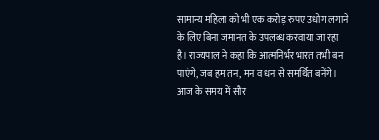सामान्य महिला को भी एक करोड़ रुपए उधोग लगाने के लिए बिना जमानत के उपलब्ध करवाया जा रहा है। राज्यपाल ने कहा कि आत्मनिर्भर भारत तभी बन पाएंगे, जब हम तन, मन व धन से समर्थित बनेंगे। आज के समय में सौर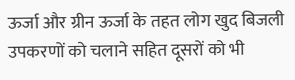ऊर्जा और ग्रीन ऊर्जा के तहत लोग खुद बिजली उपकरणों को चलाने सहित दूसरों को भी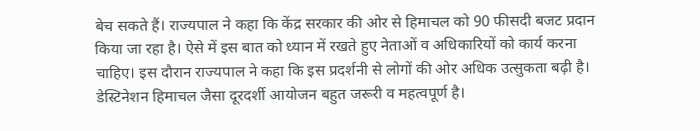बेच सकते हैं। राज्यपाल ने कहा कि केंद्र सरकार की ओर से हिमाचल को 90 फीसदी बजट प्रदान किया जा रहा है। ऐसे में इस बात को ध्यान में रखते हुए नेताओं व अधिकारियों को कार्य करना चाहिए। इस दौरान राज्यपाल ने कहा कि इस प्रदर्शनी से लोगों की ओर अधिक उत्सुकता बढ़ी है। डेस्टिनेशन हिमाचल जैसा दूरदर्शी आयोजन बहुत जरूरी व महत्वपूर्ण है।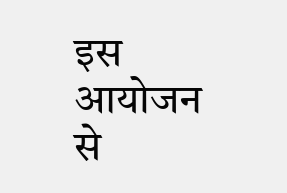इस आयोजन से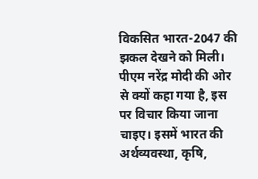विकसित भारत-2047 की झकल देखने को मिली। पीएम नरेंद्र मोदी की ओर से क्यों कहा गया है, इस पर विचार किया जाना चाइए। इसमें भारत की अर्थव्यवस्था, कृषि,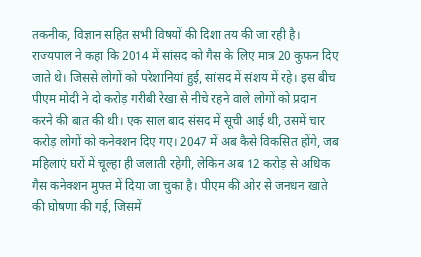तकनीक, विज्ञान सहित सभी विषयों की दिशा तय की जा रही है। राज्यपाल ने कहा कि 2014 में सांसद को गैस के लिए मात्र 20 कुफन दिए जाते थे। जिससे लोगों को परेशानियां हुई, सांसद में संशय में रहे। इस बीच पीएम मोदी ने दो करोड़ गरीबी रेखा से नीचे रहने वाले लोगों को प्रदान करने की बात की थी। एक साल बाद संसद में सूची आई थी, उसमें चार करोड़ लोगों को कनेक्शन दिए गए। 2047 में अब कैसे विकसित होंगे, जब महिलाएं घरों में चूल्हा ही जलाती रहेगी, लेकिन अब 12 करोड़ से अधिक गैस कनेक्शन मुफ्त में दिया जा चुका है। पीएम की ओर से जनधन खाते की घोषणा की गई, जिसमें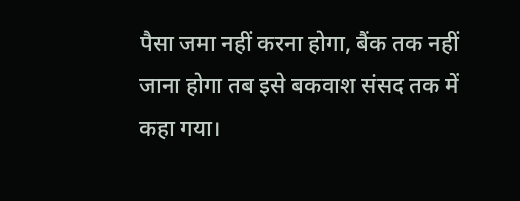पैसा जमा नहीं करना होगा, बैंक तक नहीं जाना होगा तब इसे बकवाश संसद तक में कहा गया।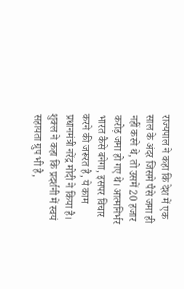राज्यपाल ने कहा कि देश में एक साल के अंदर जिसमे पैसे जमा ही नहीं करने थे, तो उसमें 20 हजार करोड़ जमा हो गए थे। आत्मनिर्भर भारत कैसे बनेगा, इसपर विचार करने की जरूरत है, ये काम प्रधानमंत्री नरेंद्र मोदी ने किया है। शुक्ल ने कहा कि प्रदर्शनी में स्वयं सहायता ग्रुप भी है,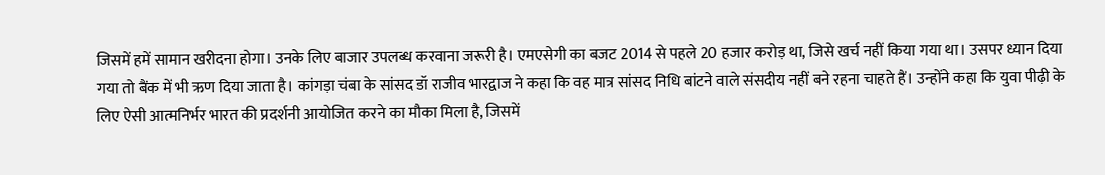जिसमें हमें सामान खरीदना होगा। उनके लिए बाजार उपलब्ध करवाना जरूरी है। एमएसेगी का बजट 2014 से पहले 20 हजार करोड़ था, जिसे खर्च नहीं किया गया था। उसपर ध्यान दिया गया तो बैंक में भी ऋण दिया जाता है। कांगड़ा चंबा के सांसद डॉ राजीव भारद्वाज ने कहा कि वह मात्र सांसद निधि बांटने वाले संसदीय नहीं बने रहना चाहते हैं। उन्होंने कहा कि युवा पीढ़ी के लिए ऐसी आत्मनिर्भर भारत की प्रदर्शनी आयोजित करने का मौका मिला है, जिसमें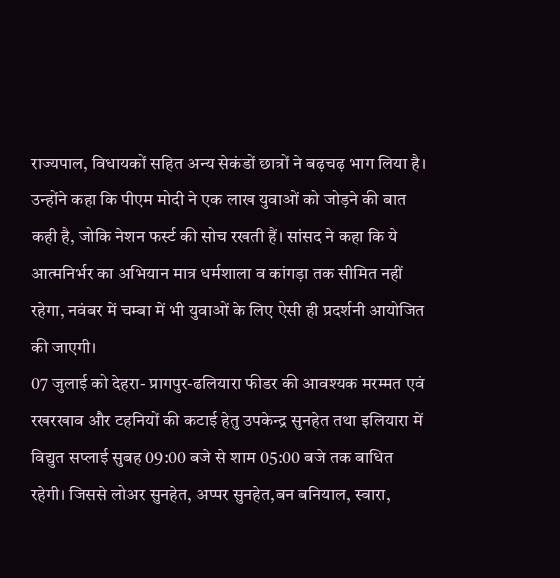राज्यपाल, विधायकों सहित अन्य सेकंडों छात्रों ने बढ़चढ़ भाग लिया है। उन्होंने कहा कि पीएम मोदी ने एक लाख युवाओं को जोड़ने की बात कही है, जोकि नेशन फर्स्ट की सोच रखती हैं। सांसद ने कहा कि ये आत्मनिर्भर का अभियान मात्र धर्मशाला व कांगड़ा तक सीमित नहीं रहेगा, नवंबर में चम्बा में भी युवाओं के लिए ऐसी ही प्रदर्शनी आयोजित की जाएगी।
07 जुलाई को देहरा- प्रागपुर-ढलियारा फीडर की आवश्यक मरम्मत एवं रखरखाव और टहनियों की कटाई हेतु उपकेन्द्र सुनहेत तथा इलियारा में विद्युत सप्लाई सुबह 09:00 बजे से शाम 05:00 बजे तक बाधित रहेगी। जिससे लोअर सुनहेत, अप्पर सुनहेत,बन बनियाल, स्वारा,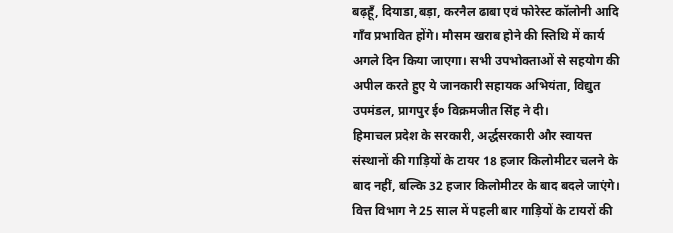बढ़हूँ, दियाडा,बड़ा, करनैल ढाबा एवं फोरेस्ट कॉलोनी आदि गाँव प्रभावित होंगे। मौसम खराब होने की स्तिथि में कार्य अगले दिन किया जाएगा। सभी उपभोक्ताओं से सहयोग की अपील करते हुए ये जानकारी सहायक अभियंता, विद्युत उपमंडल, प्रागपुर ई० विक्रमजीत सिंह ने दी।
हिमाचल प्रदेश के सरकारी, अर्द्धसरकारी और स्वायत्त संस्थानों की गाड़ियों के टायर 18 हजार किलोमीटर चलने के बाद नहीं, बल्कि 32 हजार किलोमीटर के बाद बदले जाएंगे। वित्त विभाग ने 25 साल में पहली बार गाड़ियों के टायरों की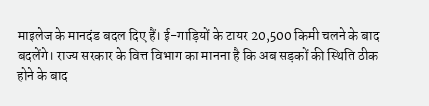माइलेज के मानदंड बदल दिए हैं। ई-गाड़ियों के टायर 20,500 किमी चलने के बाद बदलेंगे। राज्य सरकार के वित्त विभाग का मानना है कि अब सड़कों की स्थिति ठीक होने के बाद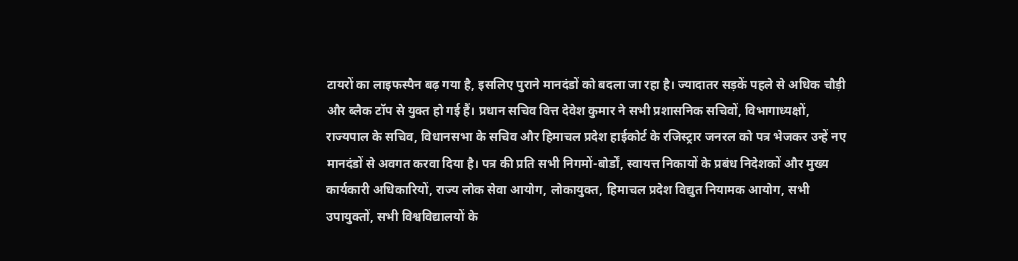टायरों का लाइफस्पैन बढ़ गया है, इसलिए पुराने मानदंडों को बदला जा रहा है। ज्यादातर सड़कें पहले से अधिक चौड़ी और ब्लैक टॉप से युक्त हो गई हैं। प्रधान सचिव वित्त देवेश कुमार ने सभी प्रशासनिक सचिवों, विभागाध्यक्षों, राज्यपाल के सचिव, विधानसभा के सचिव और हिमाचल प्रदेश हाईकोर्ट के रजिस्ट्रार जनरल को पत्र भेजकर उन्हें नए मानदंडों से अवगत करवा दिया है। पत्र की प्रति सभी निगमों-बोर्डों, स्वायत्त निकायों के प्रबंध निदेशकों और मुख्य कार्यकारी अधिकारियों, राज्य लोक सेवा आयोग, लोकायुक्त, हिमाचल प्रदेश विद्युत नियामक आयोग, सभी उपायुक्तों, सभी विश्वविद्यालयों के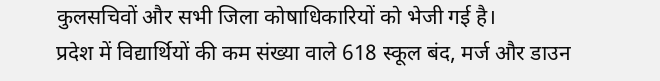कुलसचिवों और सभी जिला कोषाधिकारियों को भेजी गई है।
प्रदेश में विद्यार्थियों की कम संख्या वाले 618 स्कूल बंद, मर्ज और डाउन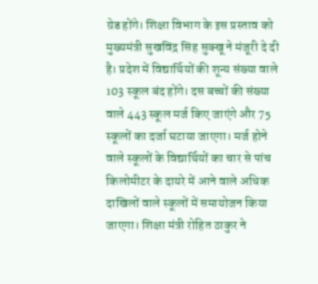ग्रेड होंगे। शिक्षा विभाग के इस प्रस्ताव को मुख्यमंत्री सुखविंद्र सिंह सुक्खू ने मंजूरी दे दी है। प्रदेश में विद्यार्थियों की शून्य संख्या वाले 103 स्कूल बंद होंगे। दस बच्चों की संख्या वाले 443 स्कूल मर्ज किए जाएंगे और 75 स्कूलों का दर्जा घटाया जाएगा। मर्ज होने वाले स्कूलों के विद्यार्थियों का चार से पांच किलोमीटर के दायरे में आने वाले अधिक दाखिलों वाले स्कूलों में समायोजन किया जाएगा। शिक्षा मंत्री रोहित ठाकुर ने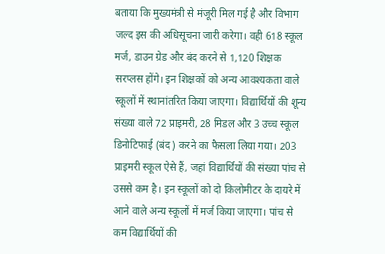बताया कि मुख्यमंत्री से मंजूरी मिल गई है और विभाग जल्द इस की अधिसूचना जारी करेगा। वही 618 स्कूल मर्ज, डाउन ग्रेड और बंद करने से 1,120 शिक्षक सरप्लस होंगे। इन शिक्षकों को अन्य आवश्यकता वाले स्कूलों में स्थानांतरित किया जाएगा। विद्यार्थियों की शून्य संख्या वाले 72 प्राइमरी, 28 मिडल और 3 उच्च स्कूल डिनोटिफाई (बंद) करने का फैसला लिया गया। 203 प्राइमरी स्कूल ऐसे हैं, जहां विद्यार्थियों की संख्या पांच से उससे कम है। इन स्कूलों को दो किलोमीटर के दायरे में आने वाले अन्य स्कूलों में मर्ज किया जाएगा। पांच से कम विद्यार्थियों की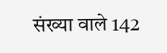संख्या वाले 142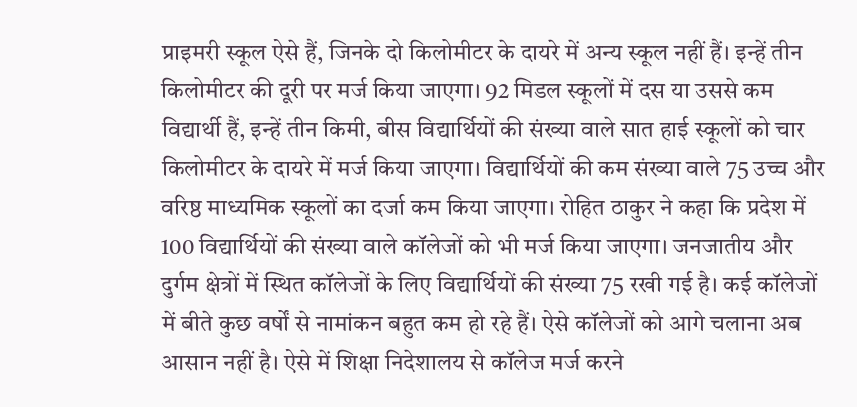प्राइमरी स्कूल ऐसे हैं, जिनके दो किलोमीटर के दायरे में अन्य स्कूल नहीं हैं। इन्हें तीन किलोमीटर की दूरी पर मर्ज किया जाएगा। 92 मिडल स्कूलों में दस या उससे कम विद्यार्थी हैं, इन्हें तीन किमी, बीस विद्यार्थियों की संख्या वाले सात हाई स्कूलों को चार किलोमीटर के दायरे में मर्ज किया जाएगा। विद्यार्थियों की कम संख्या वाले 75 उच्च और वरिष्ठ माध्यमिक स्कूलों का दर्जा कम किया जाएगा। रोहित ठाकुर ने कहा कि प्रदेश में 100 विद्यार्थियों की संख्या वाले कॉलेजों को भी मर्ज किया जाएगा। जनजातीय और दुर्गम क्षेत्रों में स्थित कॉलेजों के लिए विद्यार्थियों की संख्या 75 रखी गई है। कई कॉलेजों में बीते कुछ वर्षों से नामांकन बहुत कम हो रहे हैं। ऐसे कॉलेजों को आगे चलाना अब आसान नहीं है। ऐसे में शिक्षा निदेशालय से कॉलेज मर्ज करने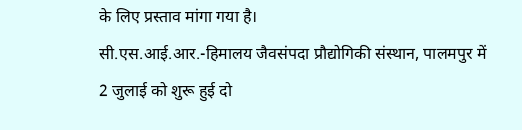के लिए प्रस्ताव मांगा गया है।
सी.एस.आई.आर.-हिमालय जैवसंपदा प्रौद्योगिकी संस्थान, पालमपुर में 2 जुलाई को शुरू हुई दो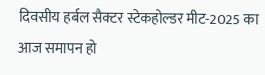दिवसीय हर्बल सैक्टर स्टेकहोल्डर मीट-2025 का आज समापन हो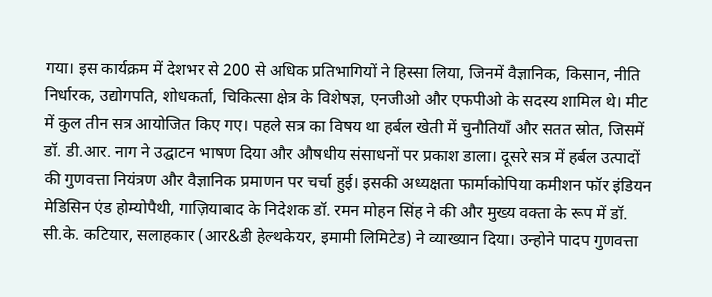गया। इस कार्यक्रम में देशभर से 200 से अधिक प्रतिभागियों ने हिस्सा लिया, जिनमें वैज्ञानिक, किसान, नीति निर्धारक, उद्योगपति, शोधकर्ता, चिकित्सा क्षेत्र के विशेषज्ञ, एनजीओ और एफपीओ के सदस्य शामिल थे। मीट में कुल तीन सत्र आयोजित किए गए। पहले सत्र का विषय था हर्बल खेती में चुनौतियाँ और सतत स्रोत, जिसमें डॉ. डी.आर. नाग ने उद्घाटन भाषण दिया और औषधीय संसाधनों पर प्रकाश डाला। दूसरे सत्र में हर्बल उत्पादों की गुणवत्ता नियंत्रण और वैज्ञानिक प्रमाणन पर चर्चा हुई। इसकी अध्यक्षता फार्माकोपिया कमीशन फॉर इंडियन मेडिसिन एंड होम्योपैथी, गाज़ियाबाद के निदेशक डॉ. रमन मोहन सिंह ने की और मुख्य वक्ता के रूप में डॉ. सी.के. कटियार, सलाहकार (आर&डी हेल्थकेयर, इमामी लिमिटेड) ने व्याख्यान दिया। उन्होने पादप गुणवत्ता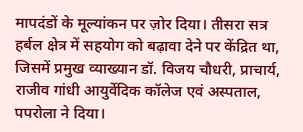मापदंडों के मूल्यांकन पर ज़ोर दिया। तीसरा सत्र हर्बल क्षेत्र में सहयोग को बढ़ावा देने पर केंद्रित था, जिसमें प्रमुख व्याख्यान डॉ. विजय चौधरी, प्राचार्य, राजीव गांधी आयुर्वेदिक कॉलेज एवं अस्पताल, पपरोला ने दिया।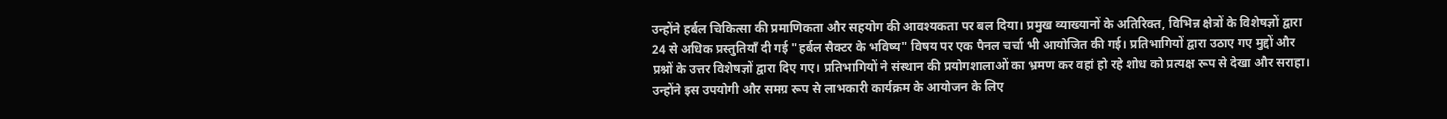उन्होंने हर्बल चिकित्सा की प्रमाणिकता और सहयोग की आवश्यकता पर बल दिया। प्रमुख व्याख्यानों के अतिरिक्त, विभिन्न क्षेत्रों के विशेषज्ञों द्वारा 24 से अधिक प्रस्तुतियाँ दी गई "हर्बल सैक्टर के भविष्य" विषय पर एक पैनल चर्चा भी आयोजित की गई। प्रतिभागियों द्वारा उठाए गए मुद्दों और प्रश्नों के उत्तर विशेषज्ञों द्वारा दिए गए। प्रतिभागियों ने संस्थान की प्रयोगशालाओं का भ्रमण कर वहां हो रहे शोध को प्रत्यक्ष रूप से देखा और सराहा। उन्होंने इस उपयोगी और समग्र रूप से लाभकारी कार्यक्रम के आयोजन के लिए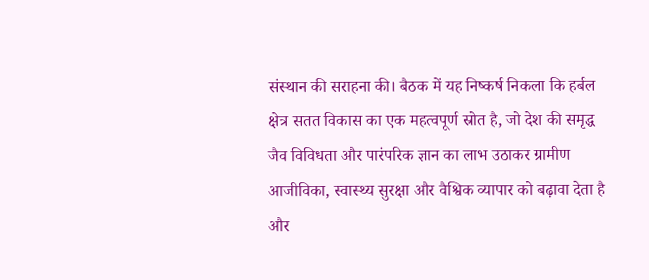संस्थान की सराहना की। बैठक में यह निष्कर्ष निकला कि हर्बल क्षेत्र सतत विकास का एक महत्वपूर्ण स्रोत है, जो देश की समृद्ध जैव विविधता और पारंपरिक ज्ञान का लाभ उठाकर ग्रामीण आजीविका, स्वास्थ्य सुरक्षा और वैश्विक व्यापार को बढ़ावा देता है और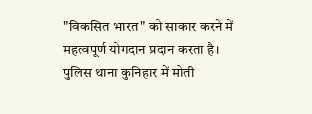"विकसित भारत" को साकार करने में महत्वपूर्ण योगदान प्रदान करता है।
पुलिस थाना कुनिहार में मोती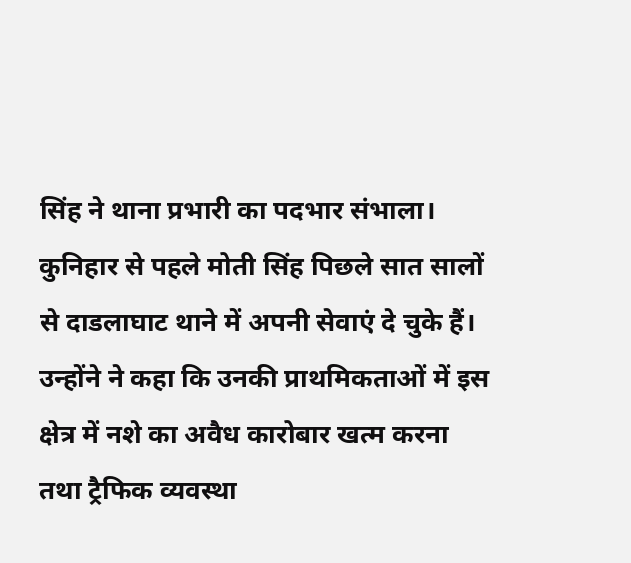सिंह ने थाना प्रभारी का पदभार संभाला। कुनिहार से पहले मोती सिंह पिछले सात सालों से दाडलाघाट थाने में अपनी सेवाएं दे चुके हैं। उन्होंने ने कहा कि उनकी प्राथमिकताओं में इस क्षेत्र में नशे का अवैध कारोबार खत्म करना तथा ट्रैफिक व्यवस्था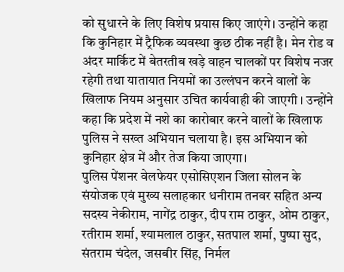को सुधारने के लिए विशेष प्रयास किए जाएंगे। उन्होंने कहा कि कुनिहार में ट्रैफिक व्यवस्था कुछ ठीक नहीं है। मेन रोड व अंदर मार्किट में बेतरतीब खड़े वाहन चालकों पर विशेष नजर रहेगी तथा यातायात नियमों का उल्लंघन करने वालों के खिलाफ नियम अनुसार उचित कार्यवाही की जाएगी । उन्होंने कहा कि प्रदेश में नशे का कारोबार करने वालों के खिलाफ पुलिस ने सख्त अभियान चलाया है। इस अभियान को कुनिहार क्षेत्र में और तेज किया जाएगा।
पुलिस पेंशनर वेलफेयर एसोसिएशन जिला सोलन के संयोजक एवं मुख्य सलाहकार धनीराम तनवर सहित अन्य सदस्य नेकीराम, नागेंद्र ठाकुर, दीप राम ठाकुर, ओम ठाकुर, रतीराम शर्मा, श्यामलाल ठाकुर, सतपाल शर्मा, पुष्पा सुद, संतराम चंदेल, जसबीर सिंह, निर्मल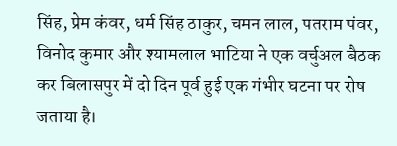सिंह, प्रेम कंवर, धर्म सिंह ठाकुर, चमन लाल, पतराम पंवर, विनोद कुमार और श्यामलाल भाटिया ने एक वर्चुअल बैठक कर बिलासपुर में दो दिन पूर्व हुई एक गंभीर घटना पर रोष जताया है।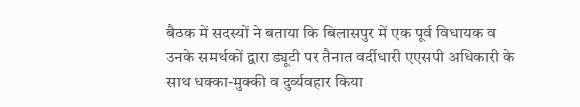बैठक में सदस्यों ने बताया कि बिलासपुर में एक पूर्व विधायक व उनके समर्थकों द्वारा ड्यूटी पर तैनात वर्दीधारी एएसपी अधिकारी के साथ धक्का-मुक्की व दुर्व्यवहार किया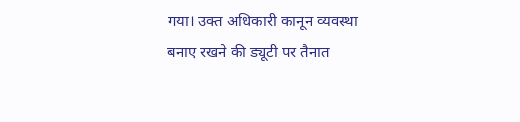गया। उक्त अधिकारी कानून व्यवस्था बनाए रखने की ड्यूटी पर तैनात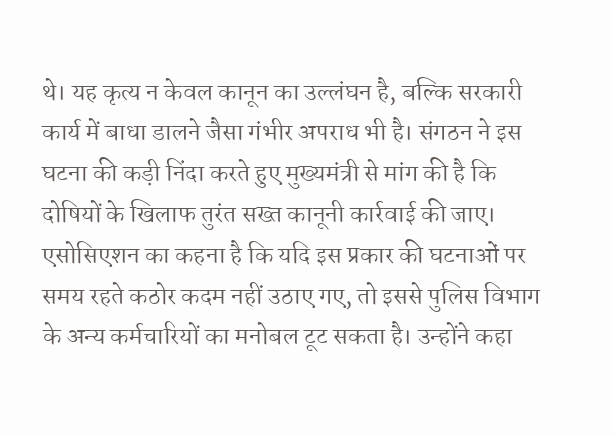थे। यह कृत्य न केवल कानून का उल्लंघन है, बल्कि सरकारी कार्य में बाधा डालने जैसा गंभीर अपराध भी है। संगठन ने इस घटना की कड़ी निंदा करते हुए मुख्यमंत्री से मांग की है कि दोषियों के खिलाफ तुरंत सख्त कानूनी कार्रवाई की जाए। एसोसिएशन का कहना है कि यदि इस प्रकार की घटनाओं पर समय रहते कठोर कदम नहीं उठाए गए, तो इससे पुलिस विभाग के अन्य कर्मचारियों का मनोबल टूट सकता है। उन्होंने कहा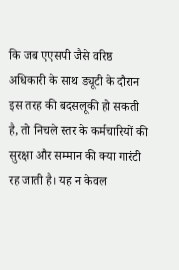कि जब एएसपी जैसे वरिष्ठ अधिकारी के साथ ड्यूटी के दौरान इस तरह की बदसलूकी हो सकती है, तो निचले स्तर के कर्मचारियों की सुरक्षा और सम्मान की क्या गारंटी रह जाती है। यह न केवल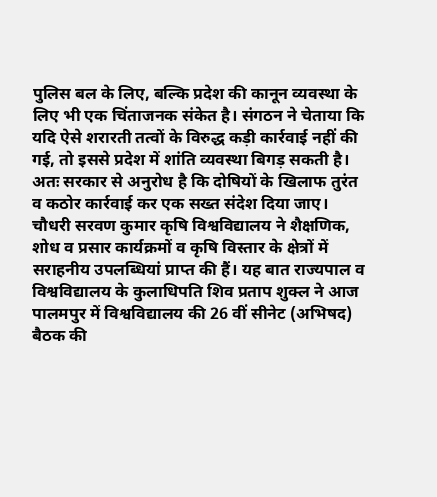पुलिस बल के लिए, बल्कि प्रदेश की कानून व्यवस्था के लिए भी एक चिंताजनक संकेत है। संगठन ने चेताया कि यदि ऐसे शरारती तत्वों के विरुद्ध कड़ी कार्रवाई नहीं की गई, तो इससे प्रदेश में शांति व्यवस्था बिगड़ सकती है। अतः सरकार से अनुरोध है कि दोषियों के खिलाफ तुरंत व कठोर कार्रवाई कर एक सख्त संदेश दिया जाए।
चौधरी सरवण कुमार कृषि विश्वविद्यालय ने शैक्षणिक, शोध व प्रसार कार्यक्रमों व कृषि विस्तार के क्षेत्रों में सराहनीय उपलब्धियां प्राप्त की हैं। यह बात राज्यपाल व विश्वविद्यालय के कुलाधिपति शिव प्रताप शुक्ल ने आज पालमपुर में विश्वविद्यालय की 26 वीं सीनेट (अभिषद) बैठक की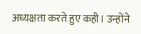अध्यक्षता करते हुए कही। उन्होंने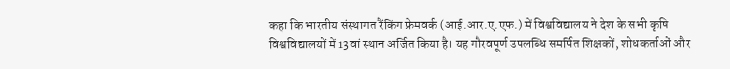कहा कि भारतीय संस्थागत रैंकिंग फ्रेमवर्क (आई.आर.ए.एफ.) में विश्वविद्यालय ने देश के सभी कृषि विश्वविद्यालयों में 13वां स्थान अर्जित किया है। यह गौरवपूर्ण उपलब्धि समर्पित शिक्षकों, शोधकर्ताओं और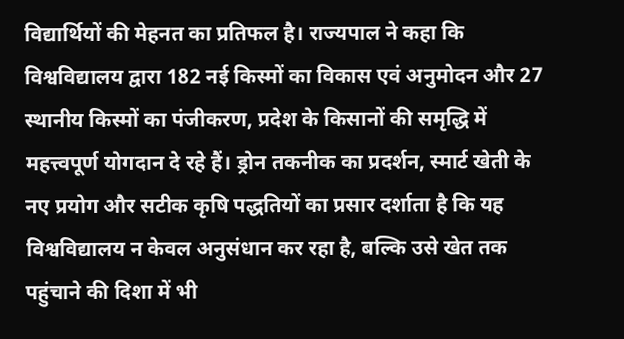विद्यार्थियों की मेहनत का प्रतिफल है। राज्यपाल ने कहा कि विश्वविद्यालय द्वारा 182 नई किस्मों का विकास एवं अनुमोदन और 27 स्थानीय किस्मों का पंजीकरण, प्रदेश के किसानों की समृद्धि में महत्त्वपूर्ण योगदान दे रहे हैं। ड्रोन तकनीक का प्रदर्शन, स्मार्ट खेती के नए प्रयोग और सटीक कृषि पद्धतियों का प्रसार दर्शाता है कि यह विश्वविद्यालय न केवल अनुसंधान कर रहा है, बल्कि उसे खेत तक पहुंचाने की दिशा में भी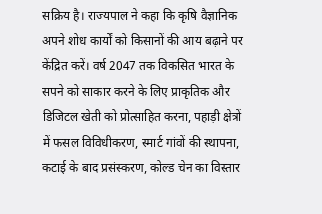सक्रिय है। राज्यपाल ने कहा कि कृषि वैज्ञानिक अपने शोध कार्यों को किसानों की आय बढ़ाने पर केंद्रित करें। वर्ष 2047 तक विकसित भारत के सपने को साकार करने के लिए प्राकृतिक और डिजिटल खेती को प्रोत्साहित करना, पहाड़ी क्षेत्रों में फसल विविधीकरण, स्मार्ट गांवों की स्थापना, कटाई के बाद प्रसंस्करण, कोल्ड चेन का विस्तार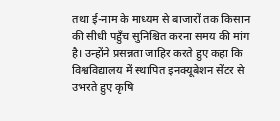तथा ई-नाम के माध्यम से बाजारों तक किसान की सीधी पहुँच सुनिश्चित करना समय की मांग है। उन्होंने प्रसन्नता जाहिर करते हुए कहा कि विश्वविद्यालय में स्थापित इनक्यूबेशन सेंटर से उभरते हुए कृषि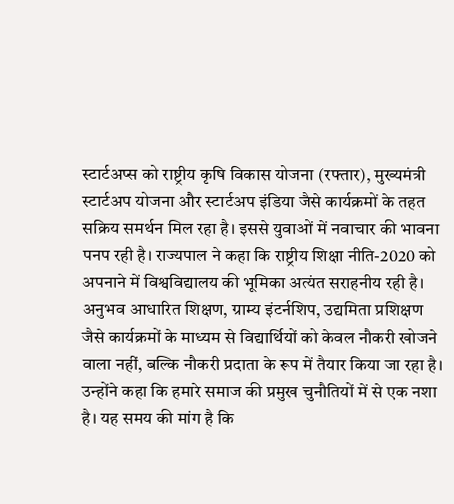स्टार्टअप्स को राष्ट्रीय कृषि विकास योजना (रफ्तार), मुख्यमंत्री स्टार्टअप योजना और स्टार्टअप इंडिया जैसे कार्यक्रमों के तहत सक्रिय समर्थन मिल रहा है। इससे युवाओं में नवाचार की भावना पनप रही है। राज्यपाल ने कहा कि राष्ट्रीय शिक्षा नीति-2020 को अपनाने में विश्वविद्यालय की भूमिका अत्यंत सराहनीय रही है। अनुभव आधारित शिक्षण, ग्राम्य इंटर्नशिप, उद्यमिता प्रशिक्षण जैसे कार्यक्रमों के माध्यम से विद्यार्थियों को केवल नौकरी खोजने वाला नहीं, बल्कि नौकरी प्रदाता के रूप में तैयार किया जा रहा है। उन्होंने कहा कि हमारे समाज की प्रमुख चुनौतियों में से एक नशा है। यह समय की मांग है कि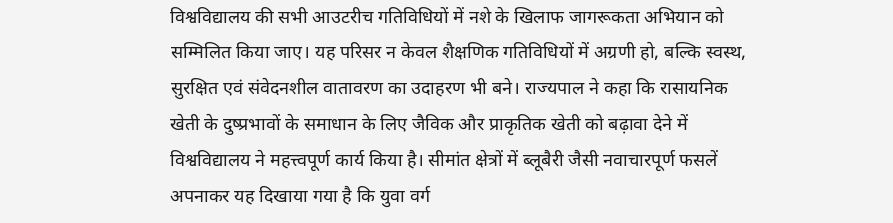विश्वविद्यालय की सभी आउटरीच गतिविधियों में नशे के खिलाफ जागरूकता अभियान को सम्मिलित किया जाए। यह परिसर न केवल शैक्षणिक गतिविधियों में अग्रणी हो, बल्कि स्वस्थ, सुरक्षित एवं संवेदनशील वातावरण का उदाहरण भी बने। राज्यपाल ने कहा कि रासायनिक खेती के दुष्प्रभावों के समाधान के लिए जैविक और प्राकृतिक खेती को बढ़ावा देने में विश्वविद्यालय ने महत्त्वपूर्ण कार्य किया है। सीमांत क्षेत्रों में ब्लूबैरी जैसी नवाचारपूर्ण फसलें अपनाकर यह दिखाया गया है कि युवा वर्ग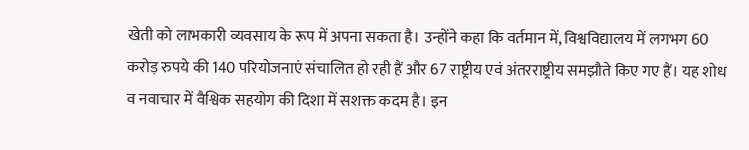खेती को लाभकारी व्यवसाय के रूप में अपना सकता है। उन्होंने कहा कि वर्तमान में, विश्वविद्यालय में लगभग 60 करोड़ रुपये की 140 परियोजनाएं संचालित हो रही हैं और 67 राष्ट्रीय एवं अंतरराष्ट्रीय समझौते किए गए हैं। यह शोध व नवाचार में वैश्विक सहयोग की दिशा में सशक्त कदम है। इन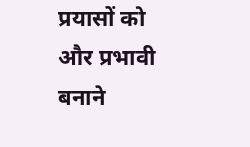प्रयासों को और प्रभावी बनाने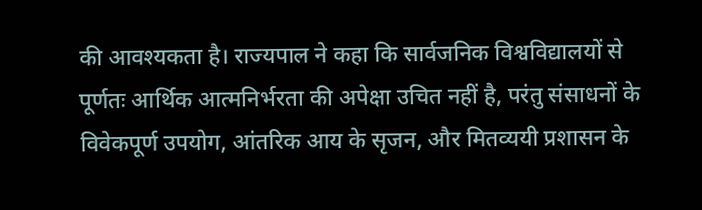की आवश्यकता है। राज्यपाल ने कहा कि सार्वजनिक विश्वविद्यालयों से पूर्णतः आर्थिक आत्मनिर्भरता की अपेक्षा उचित नहीं है, परंतु संसाधनों के विवेकपूर्ण उपयोग, आंतरिक आय के सृजन, और मितव्ययी प्रशासन के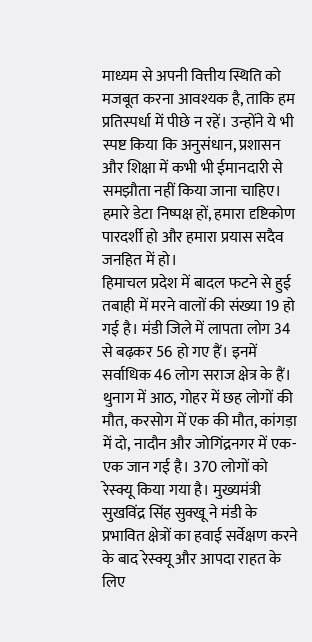माध्यम से अपनी वित्तीय स्थिति को मजबूत करना आवश्यक है, ताकि हम प्रतिस्पर्धा में पीछे न रहें। उन्होंने ये भी स्पष्ट किया कि अनुसंधान, प्रशासन और शिक्षा में कभी भी ईमानदारी से समझौता नहीं किया जाना चाहिए। हमारे डेटा निष्पक्ष हों, हमारा दृष्टिकोण पारदर्शी हो और हमारा प्रयास सदैव जनहित में हो।
हिमाचल प्रदेश में बादल फटने से हुई तबाही में मरने वालों की संख्या 19 हो गई है। मंडी जिले में लापता लोग 34 से बढ़कर 56 हो गए हैं। इनमें सर्वाधिक 46 लोग सराज क्षेत्र के हैं। थुनाग में आठ, गोहर में छह लोगों की मौत, करसोग में एक की मौत, कांगड़ा में दो, नादौन और जोगिंद्रनगर में एक-एक जान गई है। 370 लोगों को रेस्क्यू किया गया है। मुख्यमंत्री सुखविंद्र सिंह सुक्खू ने मंडी के प्रभावित क्षेत्रों का हवाई सर्वेक्षण करने के बाद रेस्क्यू और आपदा राहत के लिए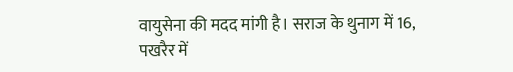वायुसेना की मदद मांगी है। सराज के थुनाग में 16, पखरैर में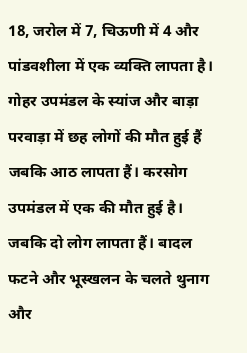18, जरोल में 7, चिऊणी में 4 और पांडवशीला में एक व्यक्ति लापता है। गोहर उपमंडल के स्यांज और बाड़ा परवाड़ा में छह लोगों की मौत हुई हैं जबकि आठ लापता हैं। करसोग उपमंडल में एक की मौत हुई है। जबकि दो लोग लापता हैं। बादल फटने और भूस्खलन के चलते थुनाग और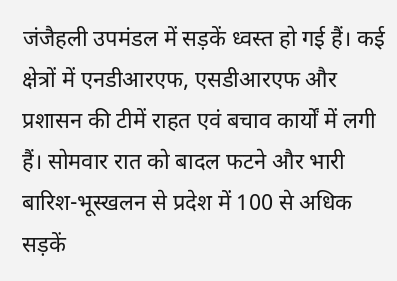जंजैहली उपमंडल में सड़कें ध्वस्त हो गई हैं। कई क्षेत्रों में एनडीआरएफ, एसडीआरएफ और प्रशासन की टीमें राहत एवं बचाव कार्यों में लगी हैं। सोमवार रात को बादल फटने और भारी बारिश-भूस्खलन से प्रदेश में 100 से अधिक सड़कें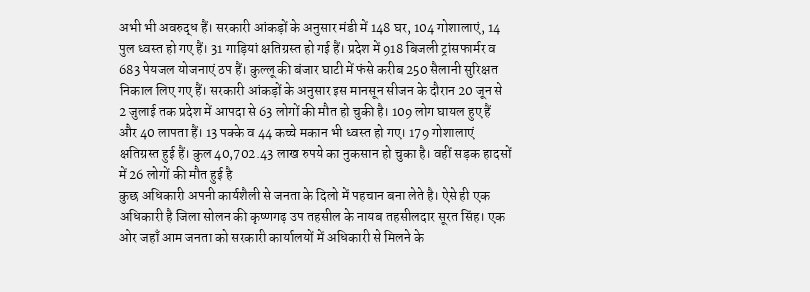अभी भी अवरुद्ध हैं। सरकारी आंकड़ों के अनुसार मंडी में 148 घर, 104 गोशालाएं, 14 पुल ध्वस्त हो गए हैं। 31 गाड़ियां क्षतिग्रस्त हो गई हैं। प्रदेश में 918 बिजली ट्रांसफार्मर व 683 पेयजल योजनाएं ठप हैं। कुल्लू की बंजार घाटी में फंसे करीब 250 सैलानी सुरिक्षत निकाल लिए गए हैं। सरकारी आंकड़ों के अनुसार इस मानसून सीजन के दौरान 20 जून से 2 जुलाई तक प्रदेश में आपदा से 63 लोगों की मौत हो चुकी है। 109 लोग घायल हुए हैं और 40 लापता हैं। 13 पक्के व 44 कच्चे मकान भी ध्वस्त हो गए। 179 गोशालाएं क्षतिग्रस्त हुई हैं। कुल 40,702.43 लाख रुपये का नुकसान हो चुका है। वहीं सड़क हादसों में 26 लोगों की मौत हुई है
कुछ अधिकारी अपनी कार्यशैली से जनता के दिलो में पहचान बना लेते है। ऐसे ही एक अधिकारी है जिला सोलन की कृष्णगढ़ उप तहसील के नायब तहसीलदार सूरत सिंह। एक ओर जहाँ आम जनता को सरकारी कार्यालयों में अधिकारी से मिलने के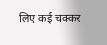लिए कई चक्कर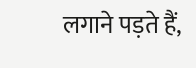लगाने पड़ते हैं,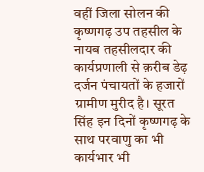वहीं जिला सोलन की कृष्णगढ़ उप तहसील के नायब तहसीलदार की कार्यप्रणाली से क़रीब डेढ़ दर्जन पंचायतों के हजारों ग्रामीण मुरीद है। सूरत सिंह इन दिनों कृष्णगढ़ के साथ परवाणु का भी कार्यभार भी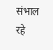संभाल रहे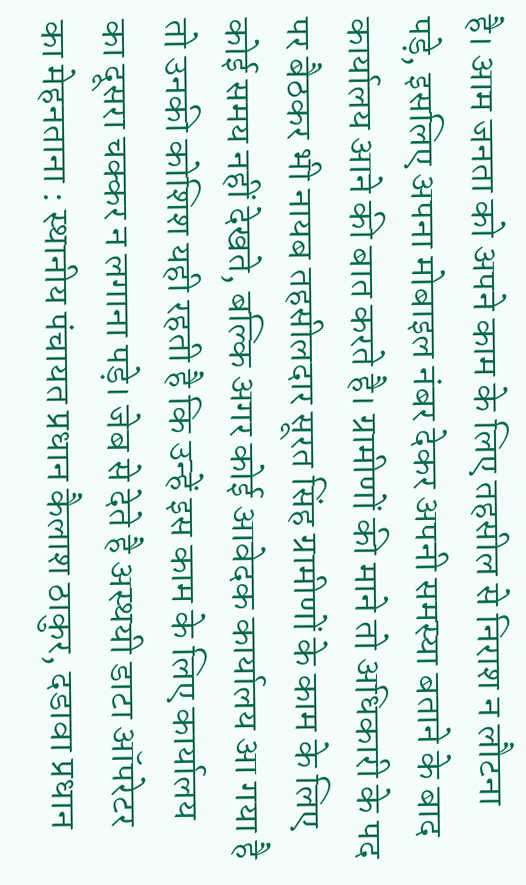है। आम जनता को अपने काम के लिए तहसील से निराश न लौटना पड़े, इसलिए अपना मोबाइल नंबर देकर अपनी समस्या बताने के बाद कार्यालय आने की बात करते है। ग्रामीणों की माने तो अधिकारी के पद पर बैठकर भी नायब तहसीलदार सूरत सिंह ग्रामीणों के काम के लिए कोई समय नहीं देखते, बल्कि अगर कोई आवेदक कार्यालय आ गया है तो उनकी कोशिश यही रहती है कि उन्हें इस काम के लिए कार्यालय का दूसरा चक्कर न लगाना पड़े। जेब से देते है अस्थयी डाटा ऑपरेटर का मेहनताना : स्थानीय पंचायत प्रधान कैलाश ठाकुर, दडावा प्रधान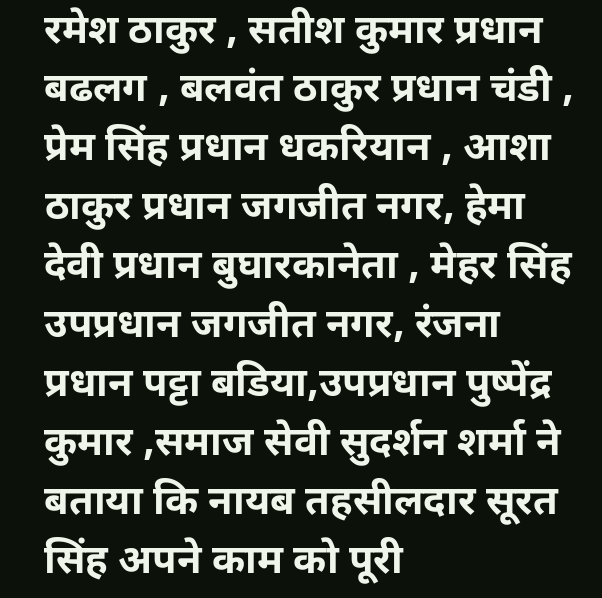रमेश ठाकुर , सतीश कुमार प्रधान बढलग , बलवंत ठाकुर प्रधान चंडी , प्रेम सिंह प्रधान धकरियान , आशा ठाकुर प्रधान जगजीत नगर, हेमा देवी प्रधान बुघारकानेता , मेहर सिंह उपप्रधान जगजीत नगर, रंजना प्रधान पट्टा बडिया,उपप्रधान पुष्पेंद्र कुमार ,समाज सेवी सुदर्शन शर्मा ने बताया कि नायब तहसीलदार सूरत सिंह अपने काम को पूरी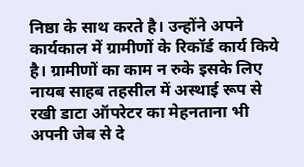निष्ठा के साथ करते है। उन्होंने अपने कार्यकाल में ग्रामीणों के रिकॉर्ड कार्य किये है। ग्रामीणों का काम न रुके इसके लिए नायब साहब तहसील में अस्थाई रूप से रखी डाटा ऑपरेटर का मेहनताना भी अपनी जेब से दे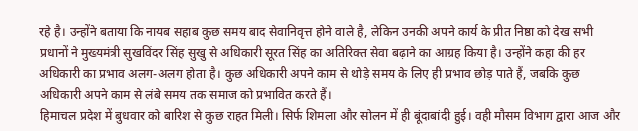रहे है। उन्होंने बताया कि नायब सहाब कुछ समय बाद सेवानिवृत्त होने वाले है, लेकिन उनकी अपने कार्य के प्रीत निष्ठा को देख सभी प्रधानों ने मुख्यमंत्री सुखविंदर सिंह सुखु से अधिकारी सूरत सिंह का अतिरिक्त सेवा बढ़ाने का आग्रह किया है। उन्होंने कहा की हर अधिकारी का प्रभाव अलग-अलग होता है। कुछ अधिकारी अपने काम से थोड़े समय के लिए ही प्रभाव छोड़ पाते हैं, जबकि कुछ अधिकारी अपने काम से लंबे समय तक समाज को प्रभावित करते हैं।
हिमाचल प्रदेश में बुधवार को बारिश से कुछ राहत मिली। सिर्फ शिमला और सोलन में ही बूंदाबांदी हुई। वही मौसम विभाग द्वारा आज और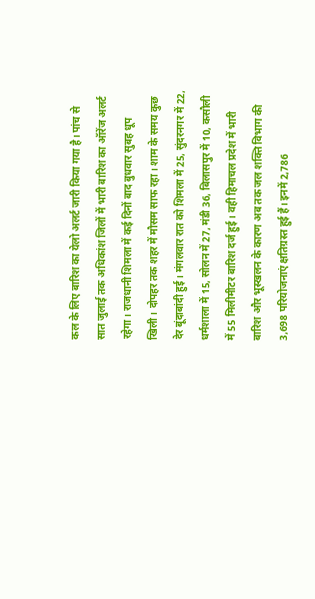कल के लिए बारिश का येलो अलर्ट जारी किया गया है। पांच से सात जुलाई तक अधिकांश जिलों में भारी बारिश का ऑरेंज अलर्ट रहेगा। राजधानी शिमला में कई दिनों बाद बुधवार सुबह धूप खिली। दोपहर तक शहर में मौसम साफ रहा। शाम के समय कुछ देर बूंदाबांदी हुई। मंगलवार रात को शिमला में 25, सुंदरनगर में 22, धर्मशाला में 15, सोलन में 27, मंडी 36, बिलासपुर में 10, कसौली में 55 मिलीमीटर बारिश दर्ज हुई। वही हिमाचल प्रदेश में भारी बारिश और भूस्खलन के कारण अब तक जल शक्ति विभाग की 3,698 परियोजनाएं क्षतिग्रस्त हुई हैं। इनमें 2,786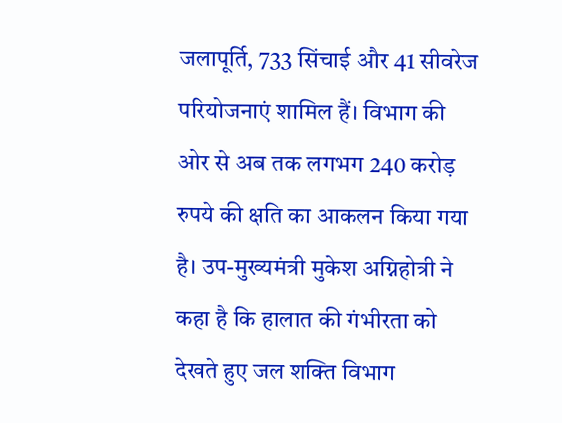जलापूर्ति, 733 सिंचाई और 41 सीवरेज परियोजनाएं शामिल हैं। विभाग की ओर से अब तक लगभग 240 करोड़ रुपये की क्षति का आकलन किया गया है। उप-मुख्यमंत्री मुकेश अग्निहोत्री ने कहा है कि हालात की गंभीरता को देखते हुए जल शक्ति विभाग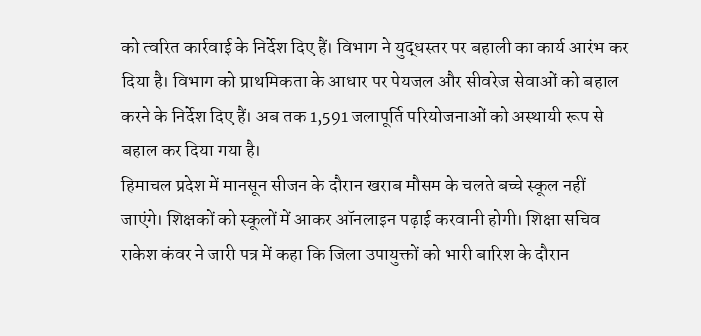को त्वरित कार्रवाई के निर्देश दिए हैं। विभाग ने युद्धस्तर पर बहाली का कार्य आरंभ कर दिया है। विभाग को प्राथमिकता के आधार पर पेयजल और सीवरेज सेवाओं को बहाल करने के निर्देश दिए हैं। अब तक 1,591 जलापूर्ति परियोजनाओं को अस्थायी रूप से बहाल कर दिया गया है।
हिमाचल प्रदेश में मानसून सीजन के दौरान खराब मौसम के चलते बच्चे स्कूल नहीं जाएंगे। शिक्षकों को स्कूलों में आकर ऑनलाइन पढ़ाई करवानी होगी। शिक्षा सचिव राकेश कंवर ने जारी पत्र में कहा कि जिला उपायुक्तों को भारी बारिश के दौरान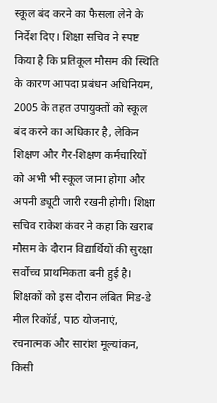स्कूल बंद करने का फैसला लेने के निर्देश दिए। शिक्षा सचिव ने स्पष्ट किया है कि प्रतिकूल मौसम की स्थिति के कारण आपदा प्रबंधन अधिनियम, 2005 के तहत उपायुक्तों को स्कूल बंद करने का अधिकार है, लेकिन शिक्षण और गैर-शिक्षण कर्मचारियों को अभी भी स्कूल जाना होगा और अपनी ड्यूटी जारी रखनी होगी। शिक्षा सचिव राकेश कंवर ने कहा कि खराब मौसम के दौरान विद्यार्थियों की सुरक्षा सर्वोच्च प्राथमिकता बनी हुई है। शिक्षकों को इस दौरान लंबित मिड-डे मील रिकॉर्ड, पाठ योजनाएं, रचनात्मक और सारांश मूल्यांकन, किसी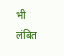भी लंबित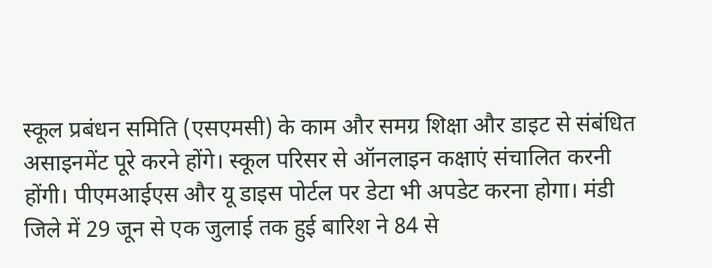स्कूल प्रबंधन समिति (एसएमसी) के काम और समग्र शिक्षा और डाइट से संबंधित असाइनमेंट पूरे करने होंगे। स्कूल परिसर से ऑनलाइन कक्षाएं संचालित करनी होंगी। पीएमआईएस और यू डाइस पोर्टल पर डेटा भी अपडेट करना होगा। मंडी जिले में 29 जून से एक जुलाई तक हुई बारिश ने 84 से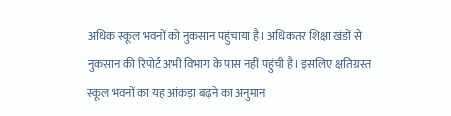अधिक स्कूल भवनों को नुकसान पहुंचाया है। अधिकतर शिक्षा खंडों से नुकसान की रिपोर्ट अभी विभाग के पास नहीं पहुंची है। इसलिए क्षतिग्रस्त स्कूल भवनों का यह आंकड़ा बढ़ने का अनुमान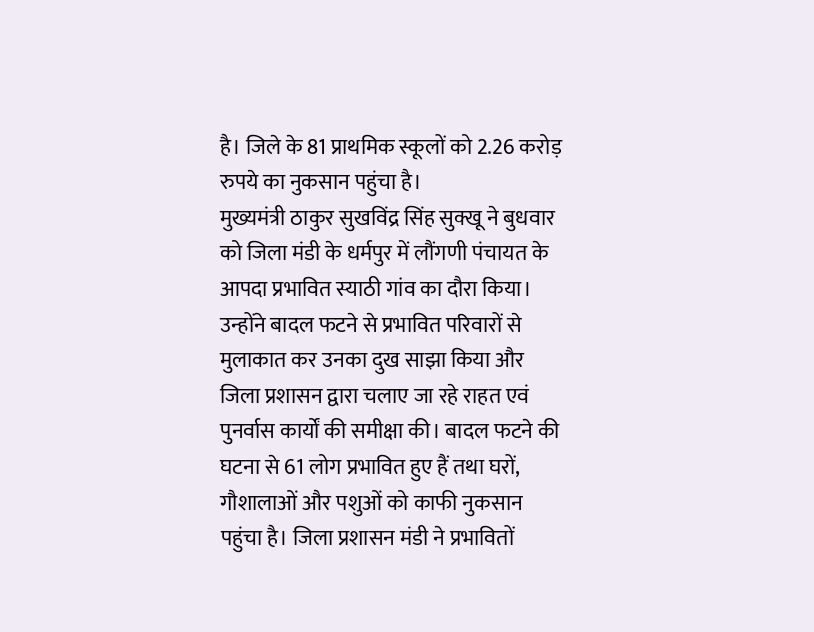है। जिले के 81 प्राथमिक स्कूलों को 2.26 करोड़ रुपये का नुकसान पहुंचा है।
मुख्यमंत्री ठाकुर सुखविंद्र सिंह सुक्खू ने बुधवार को जिला मंडी के धर्मपुर में लौंगणी पंचायत के आपदा प्रभावित स्याठी गांव का दौरा किया। उन्होंने बादल फटने से प्रभावित परिवारों से मुलाकात कर उनका दुख साझा किया और जिला प्रशासन द्वारा चलाए जा रहे राहत एवं पुनर्वास कार्यों की समीक्षा की। बादल फटने की घटना से 61 लोग प्रभावित हुए हैं तथा घरों, गौशालाओं और पशुओं को काफी नुकसान पहुंचा है। जिला प्रशासन मंडी ने प्रभावितों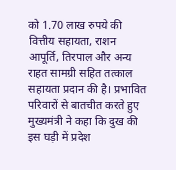को 1.70 लाख रुपये की वित्तीय सहायता, राशन आपूर्ति, तिरपाल और अन्य राहत सामग्री सहित तत्काल सहायता प्रदान की है। प्रभावित परिवारों से बातचीत करते हुए मुख्यमंत्री ने कहा कि दुख की इस घड़ी में प्रदेश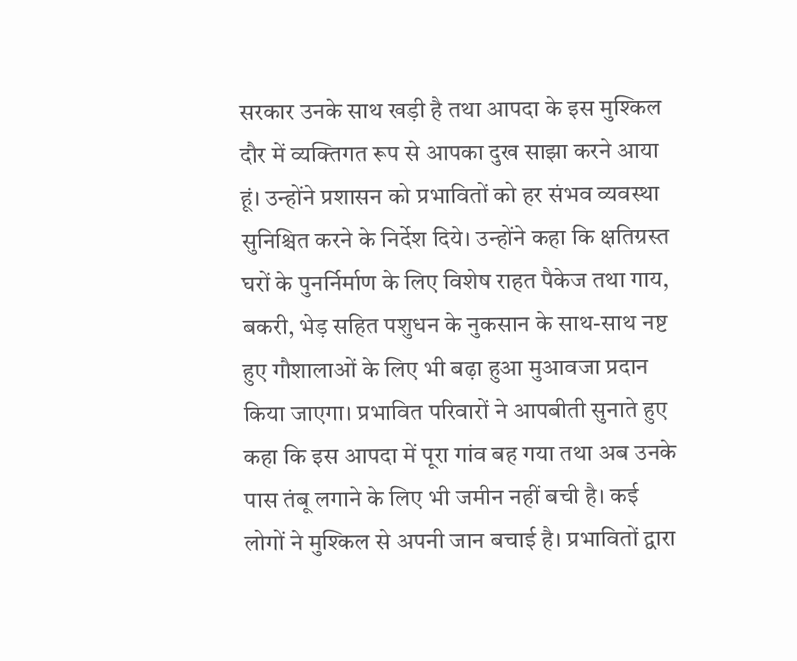सरकार उनके साथ खड़ी है तथा आपदा के इस मुश्किल दौर में व्यक्तिगत रूप से आपका दुख साझा करने आया हूं। उन्होंने प्रशासन को प्रभावितों को हर संभव व्यवस्था सुनिश्चित करने के निर्देश दिये। उन्होंने कहा कि क्षतिग्रस्त घरों के पुनर्निर्माण के लिए विशेष राहत पैकेज तथा गाय, बकरी, भेड़ सहित पशुधन के नुकसान के साथ-साथ नष्ट हुए गौशालाओं के लिए भी बढ़ा हुआ मुआवजा प्रदान किया जाएगा। प्रभावित परिवारों ने आपबीती सुनाते हुए कहा कि इस आपदा में पूरा गांव बह गया तथा अब उनके पास तंबू लगाने के लिए भी जमीन नहीं बची है। कई लोगों ने मुश्किल से अपनी जान बचाई है। प्रभावितों द्वारा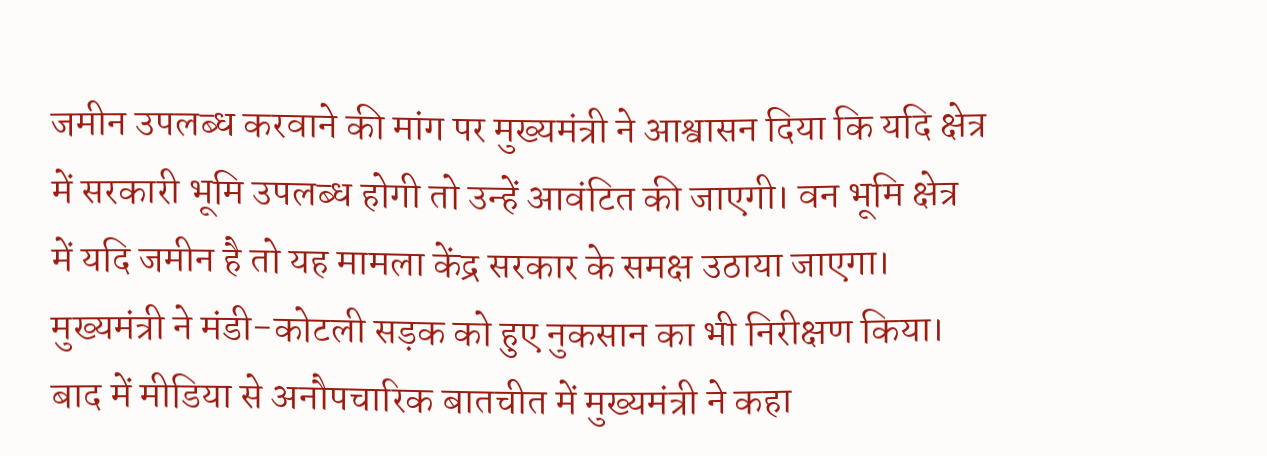जमीन उपलब्ध करवाने की मांग पर मुख्यमंत्री ने आश्वासन दिया कि यदि क्षेत्र में सरकारी भूमि उपलब्ध होगी तो उन्हें आवंटित की जाएगी। वन भूमि क्षेत्र में यदि जमीन है तो यह मामला केंद्र सरकार के समक्ष उठाया जाएगा। मुख्यमंत्री ने मंडी-कोटली सड़क को हुए नुकसान का भी निरीक्षण किया। बाद में मीडिया से अनौपचारिक बातचीत में मुख्यमंत्री ने कहा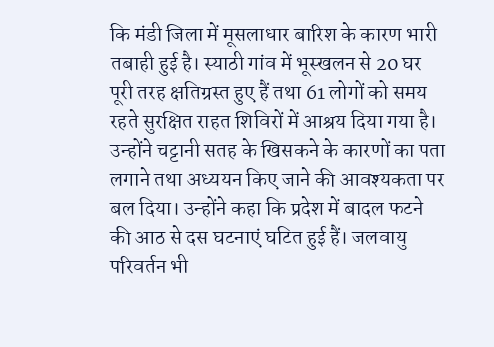कि मंडी जिला में मूसलाधार बारिश के कारण भारी तबाही हुई है। स्याठी गांव में भूस्खलन से 20 घर पूरी तरह क्षतिग्रस्त हुए हैं तथा 61 लोगों को समय रहते सुरक्षित राहत शिविरों में आश्रय दिया गया है। उन्होंने चट्टानी सतह के खिसकने के कारणों का पता लगाने तथा अध्ययन किए जाने की आवश्यकता पर बल दिया। उन्होंने कहा कि प्रदेश में बादल फटने की आठ से दस घटनाएं घटित हुई हैं। जलवायु परिवर्तन भी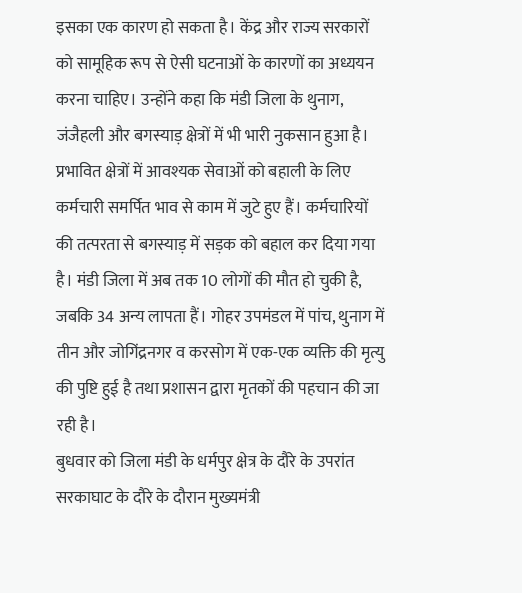इसका एक कारण हो सकता है। केंद्र और राज्य सरकारों को सामूहिक रूप से ऐसी घटनाओं के कारणों का अध्ययन करना चाहिए। उन्होंने कहा कि मंडी जिला के थुनाग, जंजैहली और बगस्याड़ क्षेत्रों में भी भारी नुकसान हुआ है। प्रभावित क्षेत्रों में आवश्यक सेवाओं को बहाली के लिए कर्मचारी समर्पित भाव से काम में जुटे हुए हैं। कर्मचारियों की तत्परता से बगस्याड़ में सड़क को बहाल कर दिया गया है। मंडी जिला में अब तक 10 लोगों की मौत हो चुकी है, जबकि 34 अन्य लापता हैं। गोहर उपमंडल में पांच, थुनाग में तीन और जोगिंद्रनगर व करसोग में एक-एक व्यक्ति की मृत्यु की पुष्टि हुई है तथा प्रशासन द्वारा मृतकों की पहचान की जा रही है।
बुधवार को जिला मंडी के धर्मपुर क्षेत्र के दौरे के उपरांत सरकाघाट के दौरे के दौरान मुख्यमंत्री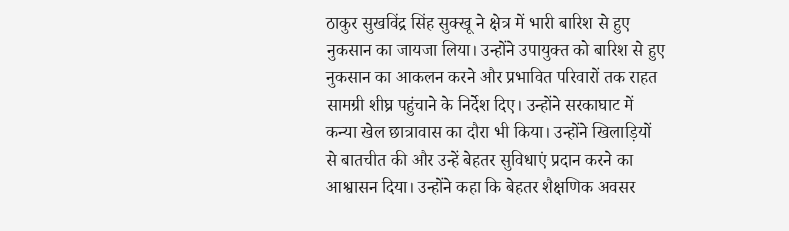ठाकुर सुखविंद्र सिंह सुक्खू ने क्षेत्र में भारी बारिश से हुए नुकसान का जायजा लिया। उन्होंने उपायुक्त को बारिश से हुए नुकसान का आकलन करने और प्रभावित परिवारों तक राहत सामग्री शीघ्र पहुंचाने के निर्देश दिए। उन्होंने सरकाघाट में कन्या खेल छात्रावास का दौरा भी किया। उन्होंने खिलाड़ियों से बातचीत की और उन्हें बेहतर सुविधाएं प्रदान करने का आश्वासन दिया। उन्होंने कहा कि बेहतर शैक्षणिक अवसर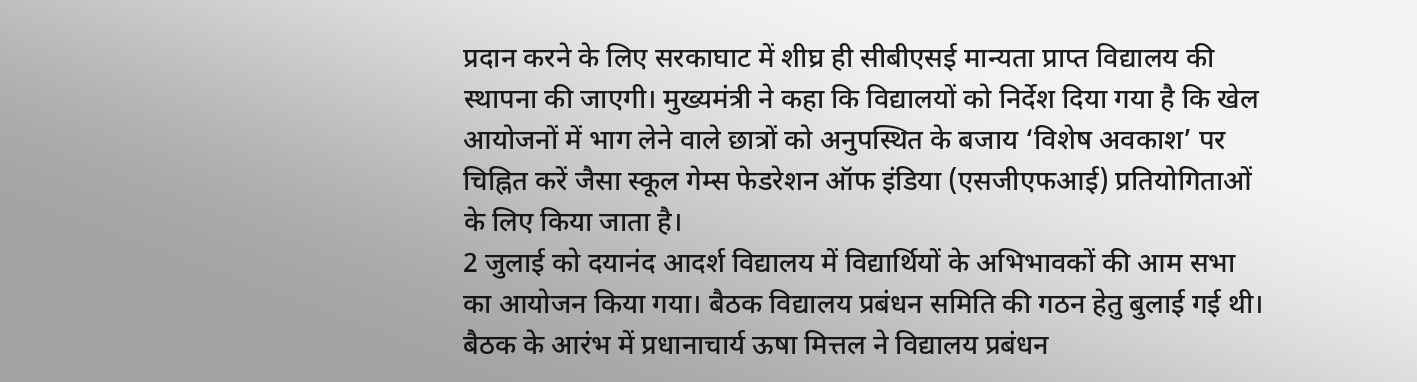प्रदान करने के लिए सरकाघाट में शीघ्र ही सीबीएसई मान्यता प्राप्त विद्यालय की स्थापना की जाएगी। मुख्यमंत्री ने कहा कि विद्यालयों को निर्देश दिया गया है कि खेल आयोजनों में भाग लेने वाले छात्रों को अनुपस्थित के बजाय ‘विशेष अवकाश’ पर चिह्नित करें जैसा स्कूल गेम्स फेडरेशन ऑफ इंडिया (एसजीएफआई) प्रतियोगिताओं के लिए किया जाता है।
2 जुलाई को दयानंद आदर्श विद्यालय में विद्यार्थियों के अभिभावकों की आम सभा का आयोजन किया गया। बैठक विद्यालय प्रबंधन समिति की गठन हेतु बुलाई गई थी। बैठक के आरंभ में प्रधानाचार्य ऊषा मित्तल ने विद्यालय प्रबंधन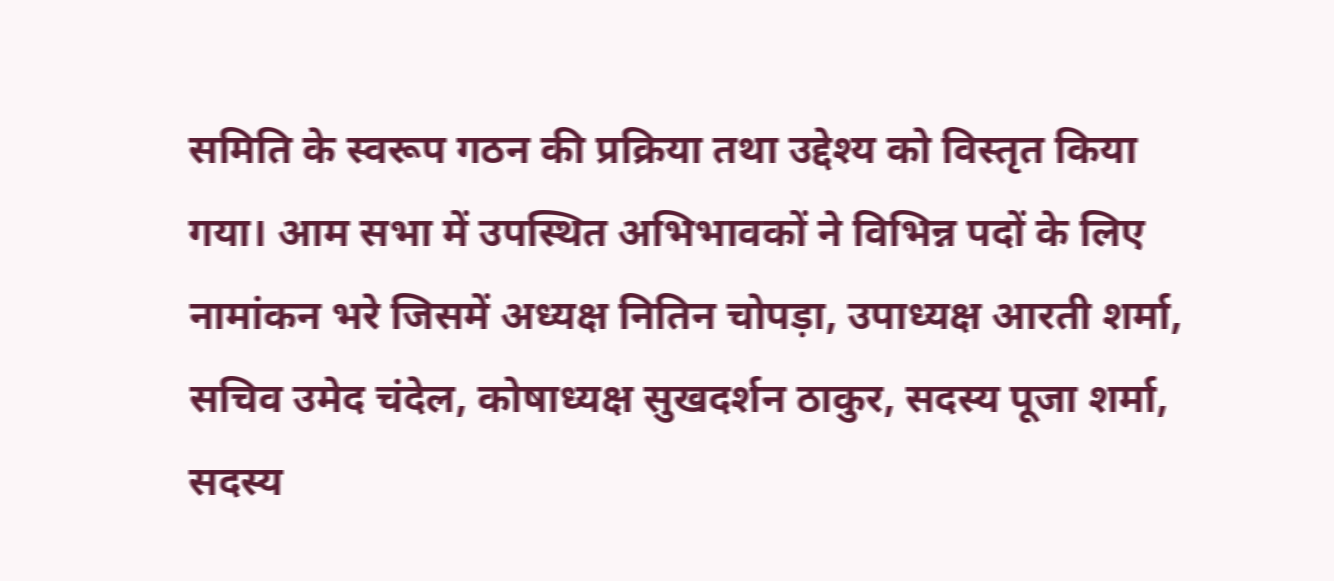समिति के स्वरूप गठन की प्रक्रिया तथा उद्देश्य को विस्तृत किया गया। आम सभा में उपस्थित अभिभावकों ने विभिन्न पदों के लिए नामांकन भरे जिसमें अध्यक्ष नितिन चोपड़ा, उपाध्यक्ष आरती शर्मा, सचिव उमेद चंदेल, कोषाध्यक्ष सुखदर्शन ठाकुर, सदस्य पूजा शर्मा, सदस्य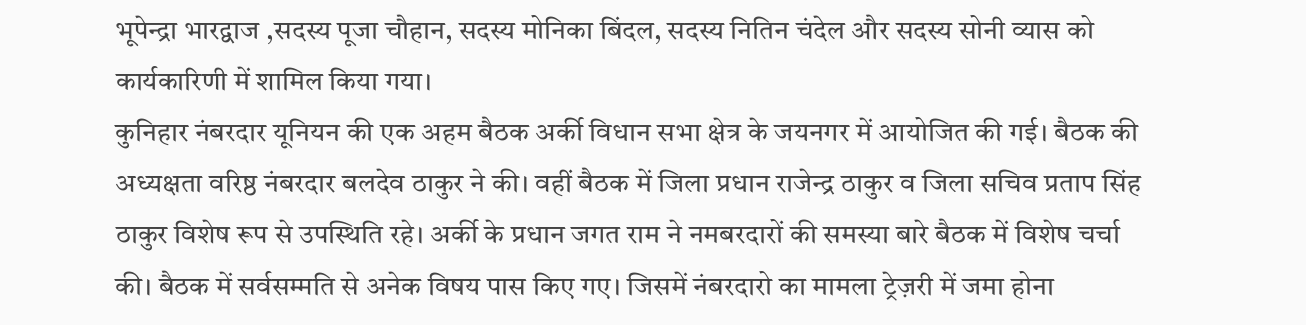भूपेन्द्रा भारद्वाज ,सदस्य पूजा चौहान, सदस्य मोनिका बिंदल, सदस्य नितिन चंदेल और सदस्य सोनी व्यास को कार्यकारिणी में शामिल किया गया।
कुनिहार नंबरदार यूनियन की एक अहम बैठक अर्की विधान सभा क्षेत्र के जयनगर में आयोजित की गई। बैठक की अध्यक्षता वरिष्ठ नंबरदार बलदेव ठाकुर ने की। वहीं बैठक में जिला प्रधान राजेन्द्र ठाकुर व जिला सचिव प्रताप सिंह ठाकुर विशेष रूप से उपस्थिति रहे। अर्की के प्रधान जगत राम ने नमबरदारों की समस्या बारे बैठक में विशेष चर्चा की। बैठक में सर्वसम्मति से अनेक विषय पास किए गए। जिसमें नंबरदारो का मामला ट्रेज़री में जमा होना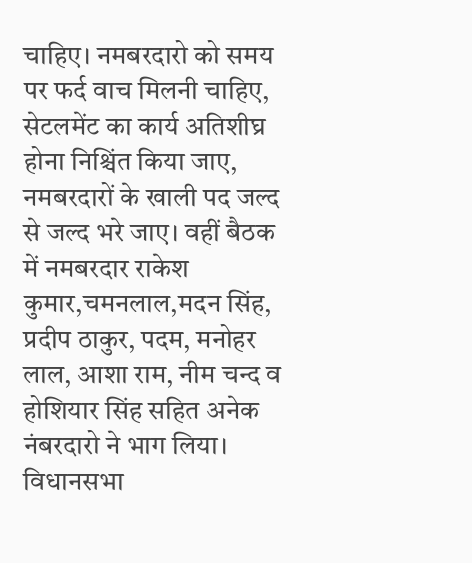चाहिए। नमबरदारो को समय पर फर्द वाच मिलनी चाहिए, सेटलमेंट का कार्य अतिशीघ्र होना निश्चिंत किया जाए, नमबरदारों के खाली पद जल्द से जल्द भरे जाए। वहीं बैठक में नमबरदार राकेश कुमार,चमनलाल,मदन सिंह, प्रदीप ठाकुर, पदम, मनोहर लाल, आशा राम, नीम चन्द व होशियार सिंह सहित अनेक नंबरदारो ने भाग लिया।
विधानसभा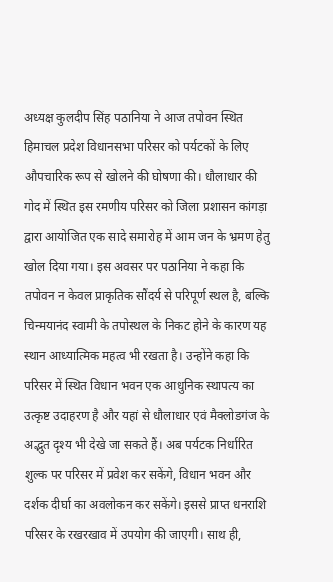अध्यक्ष कुलदीप सिंह पठानिया ने आज तपोवन स्थित हिमाचल प्रदेश विधानसभा परिसर को पर्यटकों के लिए औपचारिक रूप से खोलने की घोषणा की। धौलाधार की गोद में स्थित इस रमणीय परिसर को जिला प्रशासन कांगड़ा द्वारा आयोजित एक सादे समारोह में आम जन के भ्रमण हेतु खोल दिया गया। इस अवसर पर पठानिया ने कहा कि तपोवन न केवल प्राकृतिक सौंदर्य से परिपूर्ण स्थल है, बल्कि चिन्मयानंद स्वामी के तपोस्थल के निकट होने के कारण यह स्थान आध्यात्मिक महत्व भी रखता है। उन्होंने कहा कि परिसर में स्थित विधान भवन एक आधुनिक स्थापत्य का उत्कृष्ट उदाहरण है और यहां से धौलाधार एवं मैक्लोडगंज के अद्भुत दृश्य भी देखे जा सकते हैं। अब पर्यटक निर्धारित शुल्क पर परिसर में प्रवेश कर सकेंगे, विधान भवन और दर्शक दीर्घा का अवलोकन कर सकेंगे। इससे प्राप्त धनराशि परिसर के रखरखाव में उपयोग की जाएगी। साथ ही,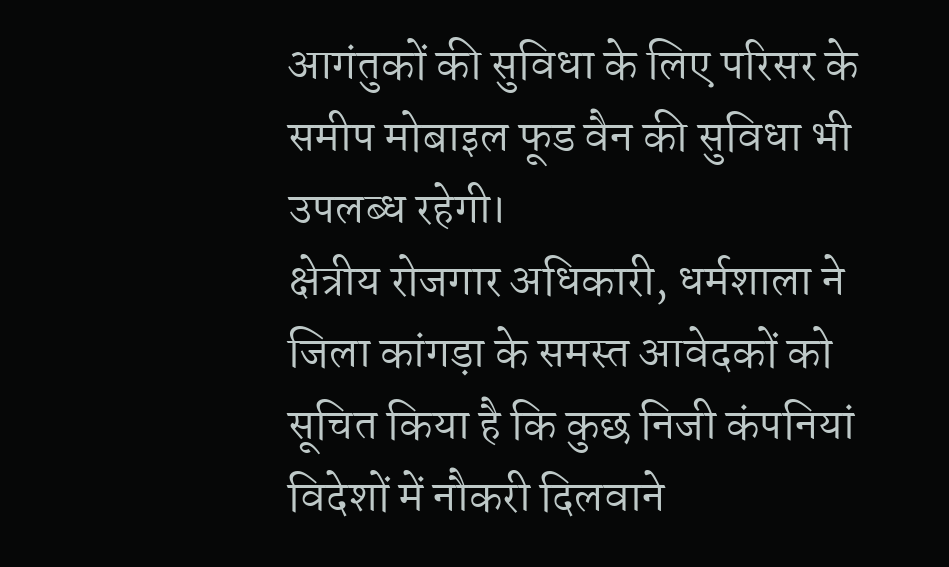आगंतुकों की सुविधा के लिए परिसर के समीप मोबाइल फूड वैन की सुविधा भी उपलब्ध रहेगी।
क्षेत्रीय रोजगार अधिकारी, धर्मशाला ने जिला कांगड़ा के समस्त आवेदकों को सूचित किया है कि कुछ निजी कंपनियां विदेशों में नौकरी दिलवाने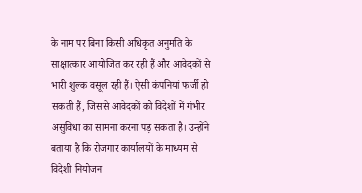के नाम पर बिना किसी अधिकृत अनुमति के साक्षात्कार आयोजित कर रही हैं और आवेदकों से भारी शुल्क वसूल रही हैं। ऐसी कंपनियां फर्जी हो सकती हैं, जिससे आवेदकों को विदेशों में गंभीर असुविधा का सामना करना पड़ सकता है। उन्होंने बताया है कि रोजगार कार्यालयों के माध्यम से विदेशी नियोजन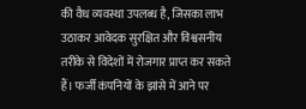की वैध व्यवस्था उपलब्ध है, जिसका लाभ उठाकर आवेदक सुरक्षित और विश्वसनीय तरीके से विदेशों में रोजगार प्राप्त कर सकते हैं। फर्जी कंपनियों के झांसे में आने पर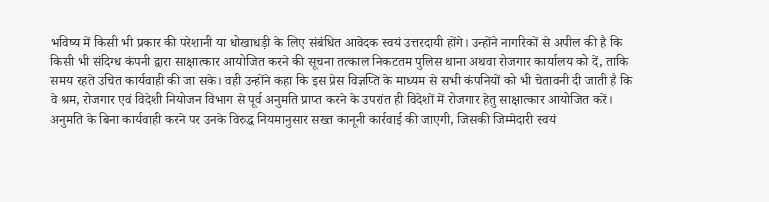भविष्य में किसी भी प्रकार की परेशानी या धोखाधड़ी के लिए संबंधित आवेदक स्वयं उत्तरदायी होंगे। उन्होंने नागरिकों से अपील की है कि किसी भी संदिग्ध कंपनी द्वारा साक्षात्कार आयोजित करने की सूचना तत्काल निकटतम पुलिस थाना अथवा रोजगार कार्यालय को दें, ताकि समय रहते उचित कार्यवाही की जा सके। वही उन्होंने कहा कि इस प्रेस विज्ञप्ति के माध्यम से सभी कंपनियों को भी चेतावनी दी जाती है कि वे श्रम, रोजगार एवं विदेशी नियोजन विभाग से पूर्व अनुमति प्राप्त करने के उपरांत ही विदेशों में रोजगार हेतु साक्षात्कार आयोजित करें। अनुमति के बिना कार्यवाही करने पर उनके विरुद्ध नियमानुसार सख्त कानूनी कार्रवाई की जाएगी, जिसकी जिम्मेदारी स्वयं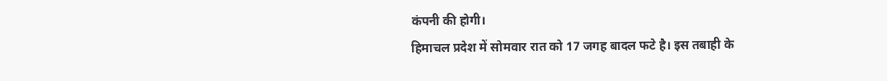कंपनी की होगी।
हिमाचल प्रदेश में सोमवार रात को 17 जगह बादल फटे है। इस तबाही के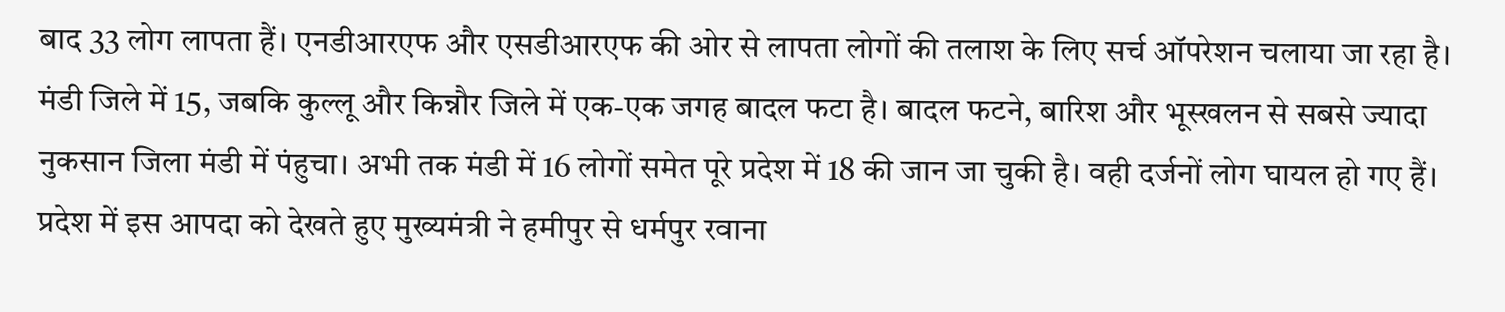बाद 33 लोग लापता हैं। एनडीआरएफ और एसडीआरएफ की ओर से लापता लोगों की तलाश के लिए सर्च ऑपरेशन चलाया जा रहा है। मंडी जिले में 15, जबकि कुल्लू और किन्नौर जिले में एक-एक जगह बादल फटा है। बादल फटने, बारिश और भूस्खलन से सबसे ज्यादा नुकसान जिला मंडी में पंहुचा। अभी तक मंडी में 16 लोगों समेत पूरे प्रदेश में 18 की जान जा चुकी है। वही दर्जनों लोग घायल हो गए हैं। प्रदेश में इस आपदा को देखते हुए मुख्यमंत्री ने हमीपुर से धर्मपुर रवाना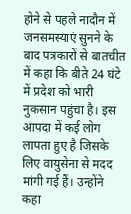होने से पहले नादौन में जनसमस्याएं सुनने के बाद पत्रकारों से बातचीत में कहा कि बीते 24 घंटे में प्रदेश को भारी नुकसान पहुंचा है। इस आपदा में कई लोग लापता हुए है जिसके लिए वायुसेना से मदद मांगी गई हैं। उन्होंने कहा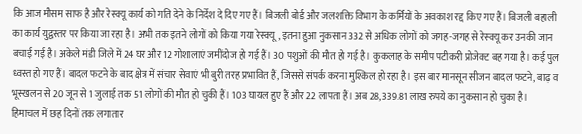कि आज मौसम साफ है और रेस्क्यू कार्य को गति देने के निर्देश दे दिए गए हैं। बिजली बोर्ड और जलशक्ति विभाग के कर्मियों के अवकाश रद्द किए गए हैं। बिजली बहाली का कार्य युद्वस्तर पर किया जा रहा है। अभी तक इतने लोगों को किया गया रेस्क्यू, इतना हुआ नुकसान 332 से अधिक लोगों को जगह-जगह से रेस्क्यू कर उनकी जान बचाई गई है। अकेले मंडी जिले में 24 घर और 12 गोशालाएं जमींदोज हो गई हैं। 30 पशुओं की मौत हो गई है। कुकलाह के समीप पटीकरी प्रोजेक्ट बह गया है। कई पुल ध्वस्त हो गए हैं। बादल फटने के बाद क्षेत्र में संचार सेवाएं भी बुरी तरह प्रभावित हैं, जिससे संपर्क करना मुश्किल हो रहा है। इस बार मानसून सीजन बादल फटने, बाढ़ व भूस्खलन से 20 जून से 1 जुलाई तक 51 लोगों की मौत हो चुकी हैं। 103 घायल हुए हैं और 22 लापता हैं। अब 28,339.81 लाख रुपये का नुकसान हो चुका है।
हिमाचल में छह दिनों तक लगातार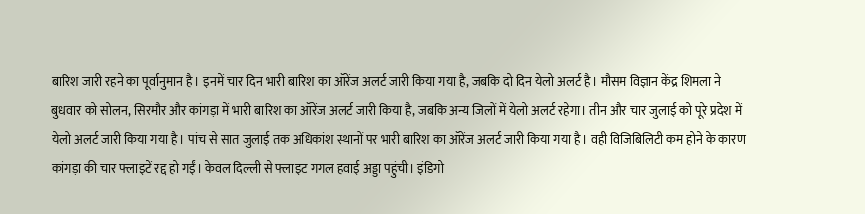बारिश जारी रहने का पूर्वानुमान है। इनमें चार दिन भारी बारिश का ऑरेंज अलर्ट जारी किया गया है, जबकि दो दिन येलो अलर्ट है। मौसम विज्ञान केंद्र शिमला ने बुधवार को सोलन, सिरमौर और कांगड़ा में भारी बारिश का ऑरेंज अलर्ट जारी किया है, जबकि अन्य जिलों में येलो अलर्ट रहेगा। तीन और चार जुलाई को पूरे प्रदेश में येलो अलर्ट जारी किया गया है। पांच से सात जुलाई तक अधिकांश स्थानों पर भारी बारिश का ऑरेंज अलर्ट जारी किया गया है। वही विजिबिलिटी कम होने के कारण कांगड़ा की चार फ्लाइटें रद्द हो गईं। केवल दिल्ली से फ्लाइट गगल हवाई अड्डा पहुंची। इंडिगो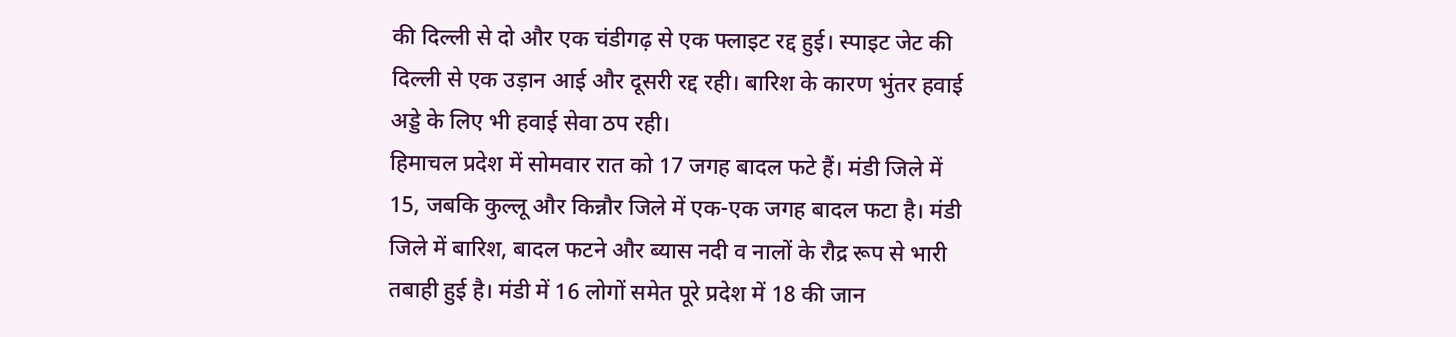की दिल्ली से दो और एक चंडीगढ़ से एक फ्लाइट रद्द हुई। स्पाइट जेट की दिल्ली से एक उड़ान आई और दूसरी रद्द रही। बारिश के कारण भुंतर हवाई अड्डे के लिए भी हवाई सेवा ठप रही।
हिमाचल प्रदेश में सोमवार रात को 17 जगह बादल फटे हैं। मंडी जिले में 15, जबकि कुल्लू और किन्नौर जिले में एक-एक जगह बादल फटा है। मंडी जिले में बारिश, बादल फटने और ब्यास नदी व नालों के रौद्र रूप से भारी तबाही हुई है। मंडी में 16 लोगों समेत पूरे प्रदेश में 18 की जान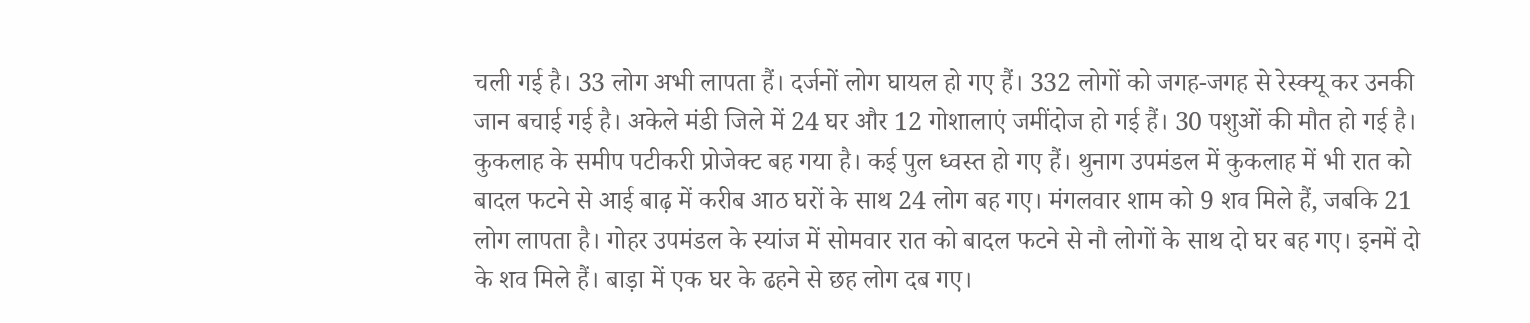चली गई है। 33 लोग अभी लापता हैं। दर्जनों लोग घायल हो गए हैं। 332 लोगों को जगह-जगह से रेस्क्यू कर उनकी जान बचाई गई है। अकेले मंडी जिले में 24 घर और 12 गोशालाएं जमींदोज हो गई हैं। 30 पशुओं की मौत हो गई है। कुकलाह के समीप पटीकरी प्रोजेक्ट बह गया है। कई पुल ध्वस्त हो गए हैं। थुनाग उपमंडल में कुकलाह में भी रात को बादल फटने से आई बाढ़ में करीब आठ घरों के साथ 24 लोग बह गए। मंगलवार शाम को 9 शव मिले हैं, जबकि 21 लोग लापता है। गोहर उपमंडल के स्यांज में सोमवार रात को बादल फटने से नौ लोगों के साथ दो घर बह गए। इनमें दो के शव मिले हैं। बाड़ा में एक घर के ढहने से छह लोग दब गए।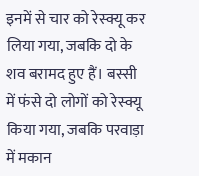इनमें से चार को रेस्क्यू कर लिया गया, जबकि दो के शव बरामद हुए हैं। बस्सी में फंसे दो लोगों को रेस्क्यू किया गया, जबकि परवाड़ा में मकान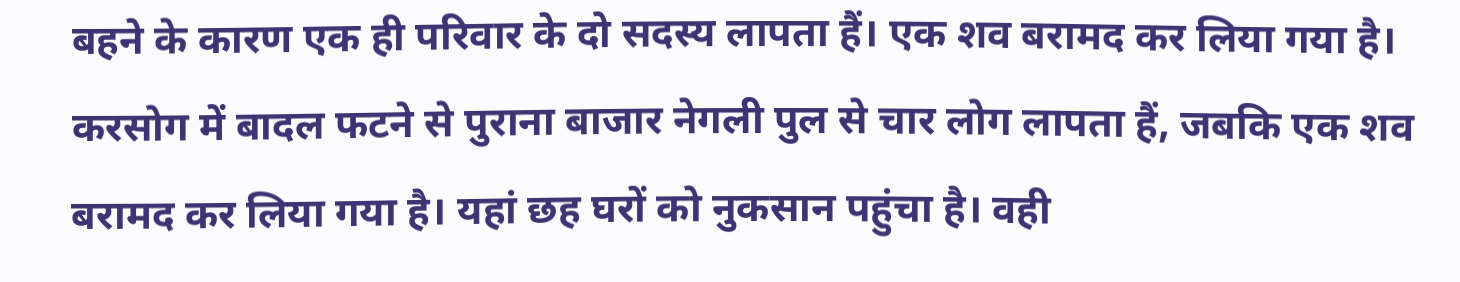बहने के कारण एक ही परिवार के दो सदस्य लापता हैं। एक शव बरामद कर लिया गया है। करसोग में बादल फटने से पुराना बाजार नेगली पुल से चार लोग लापता हैं, जबकि एक शव बरामद कर लिया गया है। यहां छह घरों को नुकसान पहुंचा है। वही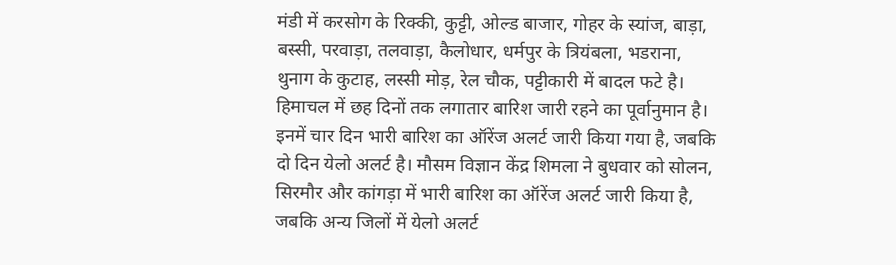मंडी में करसोग के रिक्की, कुट्टी, ओल्ड बाजार, गोहर के स्यांज, बाड़ा, बस्सी, परवाड़ा, तलवाड़ा, कैलोधार, धर्मपुर के त्रियंबला, भडराना, थुनाग के कुटाह, लस्सी मोड़, रेल चौक, पट्टीकारी में बादल फटे है।
हिमाचल में छह दिनों तक लगातार बारिश जारी रहने का पूर्वानुमान है। इनमें चार दिन भारी बारिश का ऑरेंज अलर्ट जारी किया गया है, जबकि दो दिन येलो अलर्ट है। मौसम विज्ञान केंद्र शिमला ने बुधवार को सोलन, सिरमौर और कांगड़ा में भारी बारिश का ऑरेंज अलर्ट जारी किया है, जबकि अन्य जिलों में येलो अलर्ट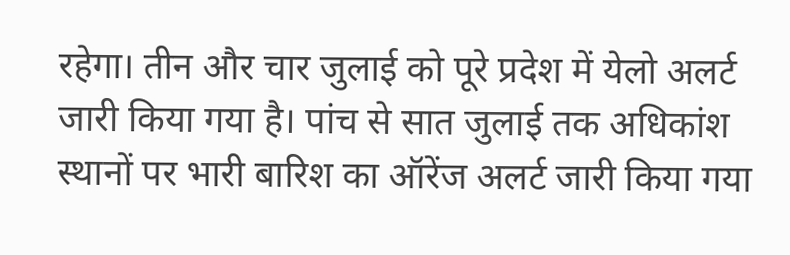रहेगा। तीन और चार जुलाई को पूरे प्रदेश में येलो अलर्ट जारी किया गया है। पांच से सात जुलाई तक अधिकांश स्थानों पर भारी बारिश का ऑरेंज अलर्ट जारी किया गया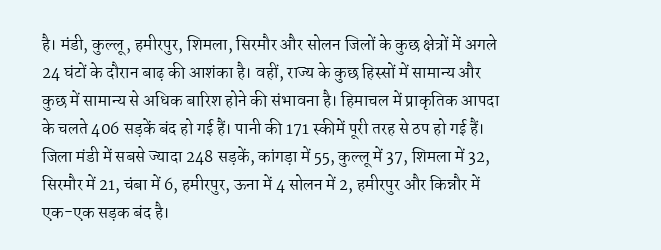है। मंडी, कुल्लू, हमीरपुर, शिमला, सिरमौर और सोलन जिलों के कुछ क्षेत्रों में अगले 24 घंटों के दौरान बाढ़ की आशंका है। वहीं, राज्य के कुछ हिस्सों में सामान्य और कुछ में सामान्य से अधिक बारिश होने की संभावना है। हिमाचल में प्राकृतिक आपदा के चलते 406 सड़कें बंद हो गई हैं। पानी की 171 स्कीमें पूरी तरह से ठप हो गई हैं। जिला मंडी में सबसे ज्यादा 248 सड़कें, कांगड़ा में 55, कुल्लू में 37, शिमला में 32, सिरमौर में 21, चंबा में 6, हमीरपुर, ऊना में 4 सोलन में 2, हमीरपुर और किन्नौर में एक-एक सड़क बंद है।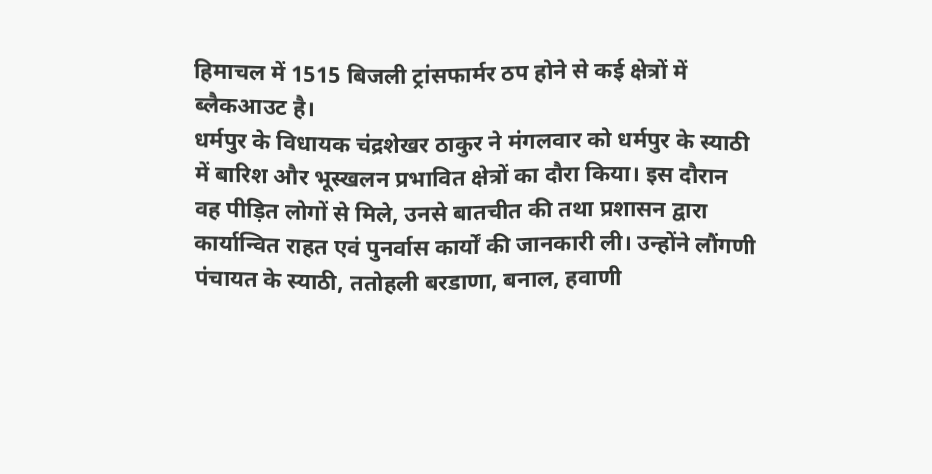हिमाचल में 1515 बिजली ट्रांसफार्मर ठप होने से कई क्षेत्रों में ब्लैकआउट है।
धर्मपुर के विधायक चंद्रशेखर ठाकुर ने मंगलवार को धर्मपुर के स्याठी में बारिश और भूस्खलन प्रभावित क्षेत्रों का दौरा किया। इस दौरान वह पीड़ित लोगों से मिले, उनसे बातचीत की तथा प्रशासन द्वारा कार्यान्वित राहत एवं पुनर्वास कार्यों की जानकारी ली। उन्होंने लौंगणी पंचायत के स्याठी, ततोहली बरडाणा, बनाल, हवाणी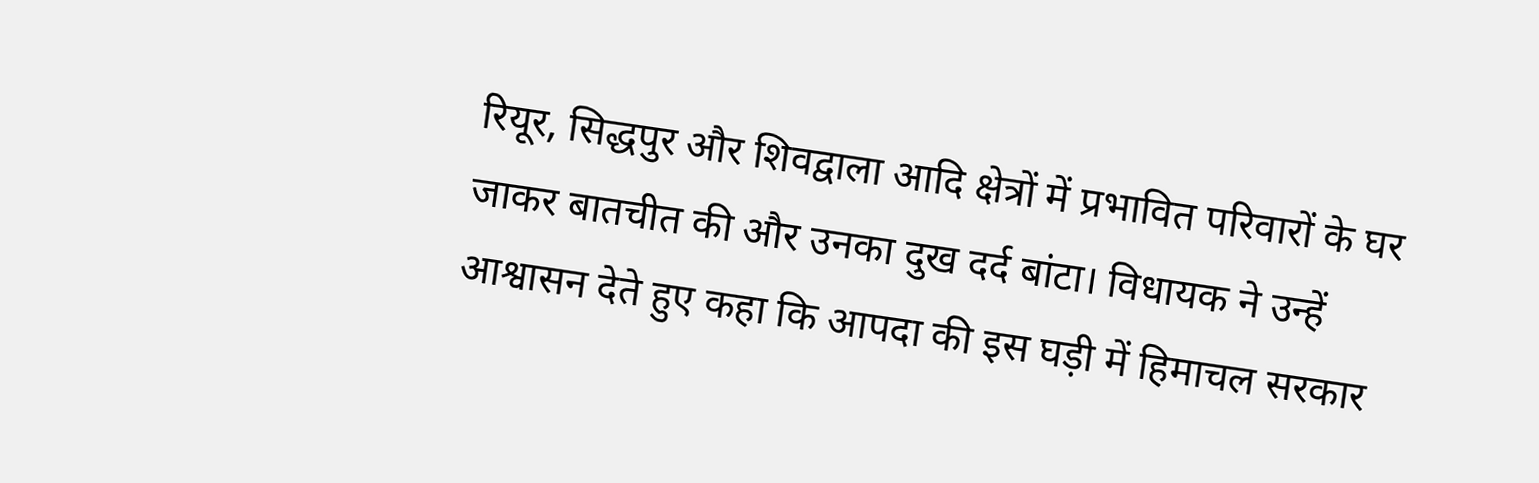रियूर, सिद्धपुर और शिवद्वाला आदि क्षेत्रों में प्रभावित परिवारों के घर जाकर बातचीत की और उनका दुख दर्द बांटा। विधायक ने उन्हें आश्वासन देते हुए कहा कि आपदा की इस घड़ी में हिमाचल सरकार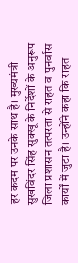हर कदम पर उनके साथ है। मुख्यमंत्री सुखविंदर सिंह सुक्खू के निर्देशों के अनुरूप जिला प्रशासन तत्परता से राहत व पुनर्वास कार्यों में जुटा है। उन्होंने कहा कि राहत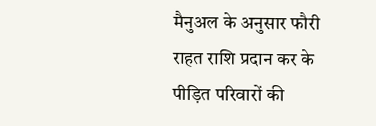मैनुअल के अनुसार फौरी राहत राशि प्रदान कर के पीड़ित परिवारों की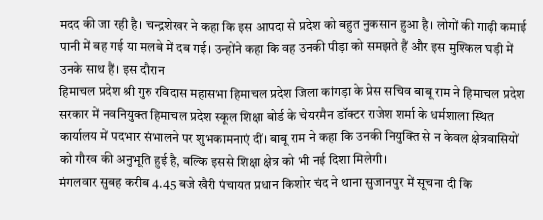मदद की जा रही है। चन्द्रशेखर ने कहा कि इस आपदा से प्रदेश को बहुत नुकसान हुआ है। लोगों की गाढ़ी कमाई पानी में बह गई या मलबे में दब गई। उन्होंने कहा कि वह उनकी पीड़ा को समझते हैं और इस मुश्किल घड़ी में उनके साथ हैं। इस दौरान
हिमाचल प्रदेश श्री गुरु रविदास महासभा हिमाचल प्रदेश जिला कांगड़ा के प्रेस सचिव बाबू राम ने हिमाचल प्रदेश सरकार में नवनियुक्त हिमाचल प्रदेश स्कूल शिक्षा बोर्ड के चेयरमैन डॉक्टर राजेश शर्मा के धर्मशाला स्थित कार्यालय में पदभार संभालने पर शुभकामनाएं दीं। बाबू राम ने कहा कि उनकी नियुक्ति से न केवल क्षेत्रवासियों को गौरव की अनुभूति हुई है, बल्कि इससे शिक्षा क्षेत्र को भी नई दिशा मिलेगी।
मंगलवार सुबह करीब 4.45 बजे खैरी पंचायत प्रधान किशोर चंद ने थाना सुजानपुर में सूचना दी कि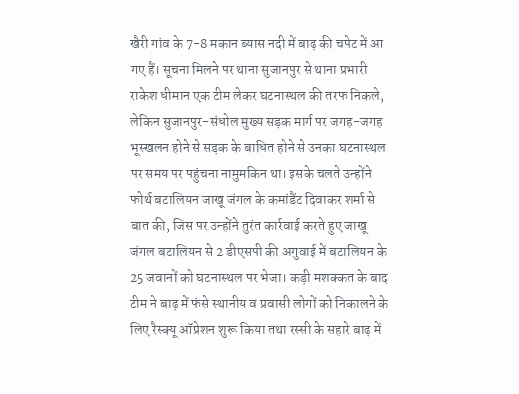खैरी गांव के 7-8 मकान ब्यास नदी में बाढ़ की चपेट में आ गए हैं। सूचना मिलने पर थाना सुजानपुर से थाना प्रभारी राकेश धीमान एक टीम लेकर घटनास्थल की तरफ निकले, लेकिन सुजानपुर-संधोल मुख्य सड़क मार्ग पर जगह-जगह भूस्खलन होने से सड़क के बाधित होने से उनका घटनास्थल पर समय पर पहुंचना नामुमकिन था। इसके चलते उन्होंने फोर्थ बटालियन जाखू जंगल के कमांडैंट दिवाकर शर्मा से बात की, जिस पर उन्होंने तुरंत कार्रवाई करते हुए जाखू जंगल बटालियन से 2 डीएसपी की अगुवाई में बटालियन के 25 जवानों को घटनास्थल पर भेजा। कड़ी मशक्कत के बाद टीम ने बाढ़ में फंसे स्थानीय व प्रवासी लोगों को निकालने के लिए रैस्क्यू ऑप्रेशन शुरू किया तथा रस्सी के सहारे बाढ़ में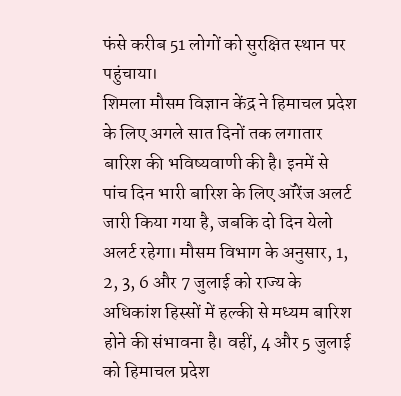फंसे करीब 51 लोगों को सुरक्षित स्थान पर पहुंचाया।
शिमला मौसम विज्ञान केंद्र ने हिमाचल प्रदेश के लिए अगले सात दिनों तक लगातार बारिश की भविष्यवाणी की है। इनमें से पांच दिन भारी बारिश के लिए ऑरेंज अलर्ट जारी किया गया है, जबकि दो दिन येलो अलर्ट रहेगा। मौसम विभाग के अनुसार, 1, 2, 3, 6 और 7 जुलाई को राज्य के अधिकांश हिस्सों में हल्की से मध्यम बारिश होने की संभावना है। वहीं, 4 और 5 जुलाई को हिमाचल प्रदेश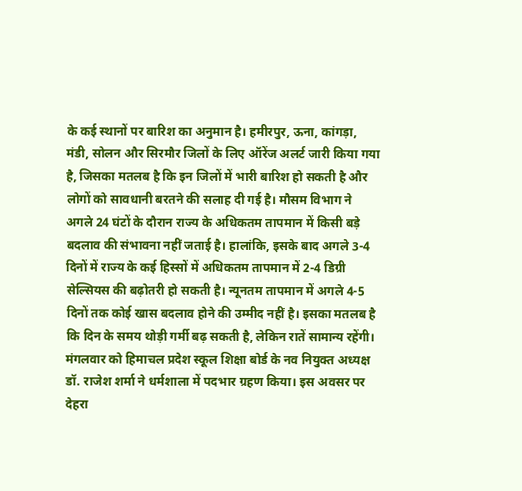के कई स्थानों पर बारिश का अनुमान है। हमीरपुर, ऊना, कांगड़ा, मंडी, सोलन और सिरमौर जिलों के लिए ऑरेंज अलर्ट जारी किया गया है, जिसका मतलब है कि इन जिलों में भारी बारिश हो सकती है और लोगों को सावधानी बरतने की सलाह दी गई है। मौसम विभाग ने अगले 24 घंटों के दौरान राज्य के अधिकतम तापमान में किसी बड़े बदलाव की संभावना नहीं जताई है। हालांकि, इसके बाद अगले 3-4 दिनों में राज्य के कई हिस्सों में अधिकतम तापमान में 2-4 डिग्री सेल्सियस की बढ़ोतरी हो सकती है। न्यूनतम तापमान में अगले 4-5 दिनों तक कोई खास बदलाव होने की उम्मीद नहीं है। इसका मतलब है कि दिन के समय थोड़ी गर्मी बढ़ सकती है, लेकिन रातें सामान्य रहेंगी।
मंगलवार को हिमाचल प्रदेश स्कूल शिक्षा बोर्ड के नव नियुक्त अध्यक्ष डॉ. राजेश शर्मा ने धर्मशाला में पदभार ग्रहण किया। इस अवसर पर देहरा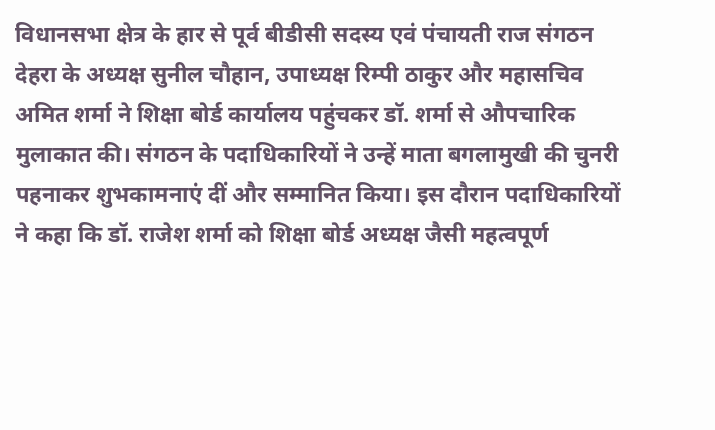विधानसभा क्षेत्र के हार से पूर्व बीडीसी सदस्य एवं पंचायती राज संगठन देहरा के अध्यक्ष सुनील चौहान, उपाध्यक्ष रिम्पी ठाकुर और महासचिव अमित शर्मा ने शिक्षा बोर्ड कार्यालय पहुंचकर डॉ. शर्मा से औपचारिक मुलाकात की। संगठन के पदाधिकारियों ने उन्हें माता बगलामुखी की चुनरी पहनाकर शुभकामनाएं दीं और सम्मानित किया। इस दौरान पदाधिकारियों ने कहा कि डॉ. राजेश शर्मा को शिक्षा बोर्ड अध्यक्ष जैसी महत्वपूर्ण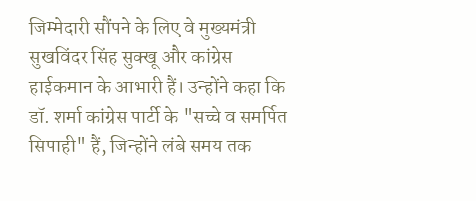जिम्मेदारी सौंपने के लिए वे मुख्यमंत्री सुखविंदर सिंह सुक्खू और कांग्रेस हाईकमान के आभारी हैं। उन्होंने कहा कि डॉ. शर्मा कांग्रेस पार्टी के "सच्चे व समर्पित सिपाही" हैं, जिन्होंने लंबे समय तक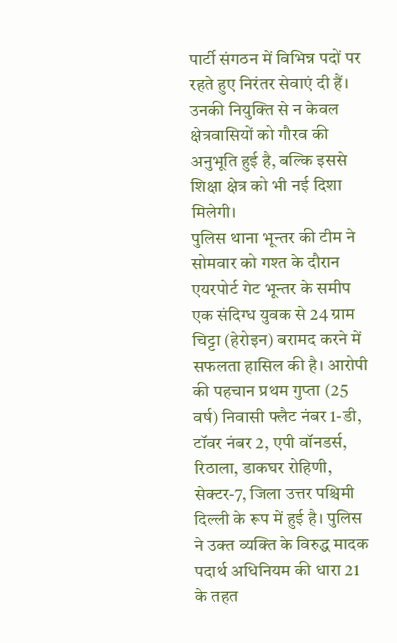पार्टी संगठन में विभिन्न पदों पर रहते हुए निरंतर सेवाएं दी हैं। उनकी नियुक्ति से न केवल क्षेत्रवासियों को गौरव की अनुभूति हुई है, बल्कि इससे शिक्षा क्षेत्र को भी नई दिशा मिलेगी।
पुलिस थाना भून्तर की टीम ने सोमवार को गश्त के दौरान एयरपोर्ट गेट भून्तर के समीप एक संदिग्ध युवक से 24 ग्राम चिट्टा (हेरोइन) बरामद करने में सफलता हासिल की है। आरोपी की पहचान प्रथम गुप्ता (25 वर्ष) निवासी फ्लैट नंबर 1-डी, टॉवर नंबर 2, एपी वॉनडर्स, रिठाला, डाकघर रोहिणी, सेक्टर-7, जिला उत्तर पश्चिमी दिल्ली के रूप में हुई है। पुलिस ने उक्त व्यक्ति के विरुद्ध मादक पदार्थ अधिनियम की धारा 21 के तहत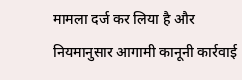मामला दर्ज कर लिया है और नियमानुसार आगामी कानूनी कार्रवाई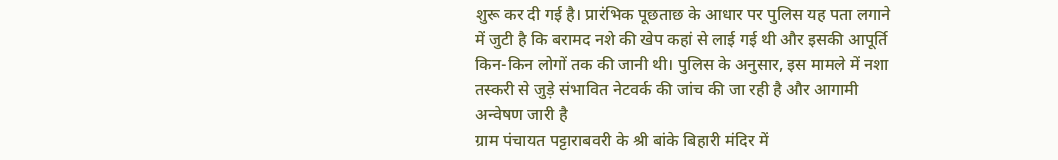शुरू कर दी गई है। प्रारंभिक पूछताछ के आधार पर पुलिस यह पता लगाने में जुटी है कि बरामद नशे की खेप कहां से लाई गई थी और इसकी आपूर्ति किन-किन लोगों तक की जानी थी। पुलिस के अनुसार, इस मामले में नशा तस्करी से जुड़े संभावित नेटवर्क की जांच की जा रही है और आगामी अन्वेषण जारी है
ग्राम पंचायत पट्टाराबवरी के श्री बांके बिहारी मंदिर में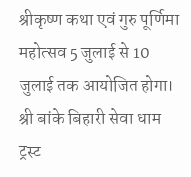श्रीकृष्ण कथा एवं गुरु पूर्णिमा महोत्सव 5 जुलाई से 10 जुलाई तक आयोजित होगा। श्री बांके बिहारी सेवा धाम ट्रस्ट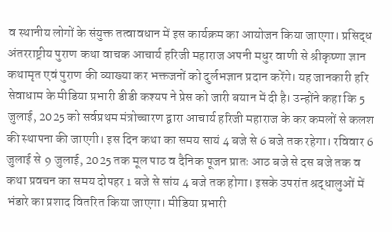व स्थानीय लोगों के संयुक्त तत्वावधान में इस कार्यक्रम का आयोजन किया जाएगा। प्रसिद्ध अंतरराष्ट्रीय पुराण कथा वाचक आचार्य हरिजी महाराज अपनी मधुर वाणी से श्रीकृष्णा ज्ञान कथामृत एवं पुराण की व्याख्या कर भक्तजनों को दुर्लभज्ञान प्रदान करेंगे। यह जानकारी हरि सेवाधाम के मीडिया प्रभारी डीडी कश्यप ने प्रेस को जारी बयान में दी है। उन्होंने कहा कि 5 जुलाई, 2025 को सर्वप्रथम मंत्रोच्चारण द्वारा आचार्य हरिजी महाराज के कर कमलों से कलश की स्थापना की जाएगी। इस दिन कथा का समय सायं 4 बजे से 6 बजे तक रहेगा। रविवार 6 जुलाई से 9 जुलाई, 2025 तक मूल पाठ व दैनिक पूजन प्रातः आठ बजे से दस बजे तक व कथा प्रवचन का समय दोपहर 1 बजे से सांय 4 बजे तक होगा। इसके उपरांत श्रद्धालुओं में भंडारे का प्रशाद वितरित किया जाएगा। मीडिया प्रभारी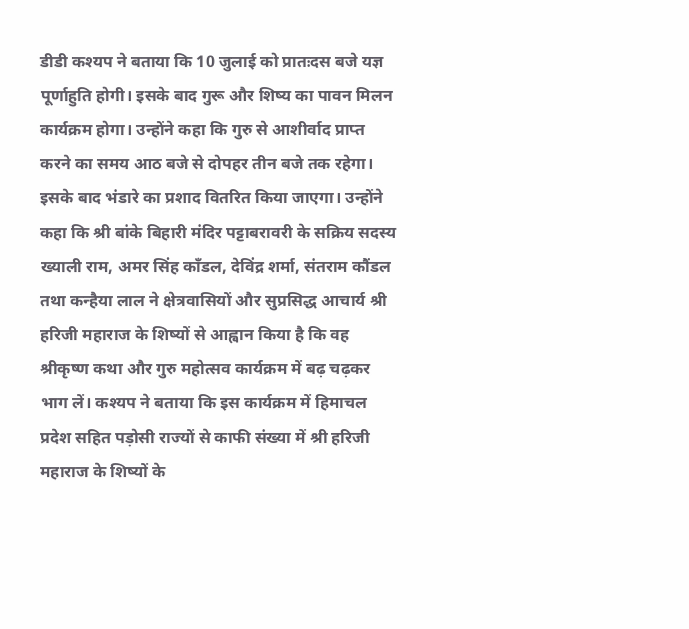डीडी कश्यप ने बताया कि 10 जुलाई को प्रातःदस बजे यज्ञ पूर्णाहुति होगी। इसके बाद गुरू और शिष्य का पावन मिलन कार्यक्रम होगा। उन्होंने कहा कि गुरु से आशीर्वाद प्राप्त करने का समय आठ बजे से दोपहर तीन बजे तक रहेगा। इसके बाद भंडारे का प्रशाद वितरित किया जाएगा। उन्होंने कहा कि श्री बांके बिहारी मंदिर पट्टाबरावरी के सक्रिय सदस्य ख्याली राम, अमर सिंह कॉंडल, देविंद्र शर्मा, संतराम कौंडल तथा कन्हैया लाल ने क्षेत्रवासियों और सुप्रसिद्ध आचार्य श्री हरिजी महाराज के शिष्यों से आह्वान किया है कि वह श्रीकृष्ण कथा और गुरु महोत्सव कार्यक्रम में बढ़ चढ़कर भाग लें। कश्यप ने बताया कि इस कार्यक्रम में हिमाचल प्रदेश सहित पड़ोसी राज्यों से काफी संख्या में श्री हरिजी महाराज के शिष्यों के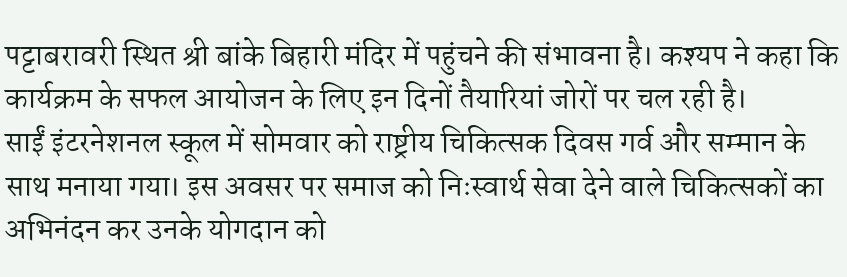पट्टाबरावरी स्थित श्री बांके बिहारी मंदिर में पहुंचने की संभावना है। कश्यप ने कहा कि कार्यक्रम के सफल आयोजन के लिए इन दिनों तैयारियां जोरों पर चल रही है।
साईं इंटरनेशनल स्कूल में सोमवार को राष्ट्रीय चिकित्सक दिवस गर्व और सम्मान के साथ मनाया गया। इस अवसर पर समाज को निःस्वार्थ सेवा देने वाले चिकित्सकों का अभिनंदन कर उनके योगदान को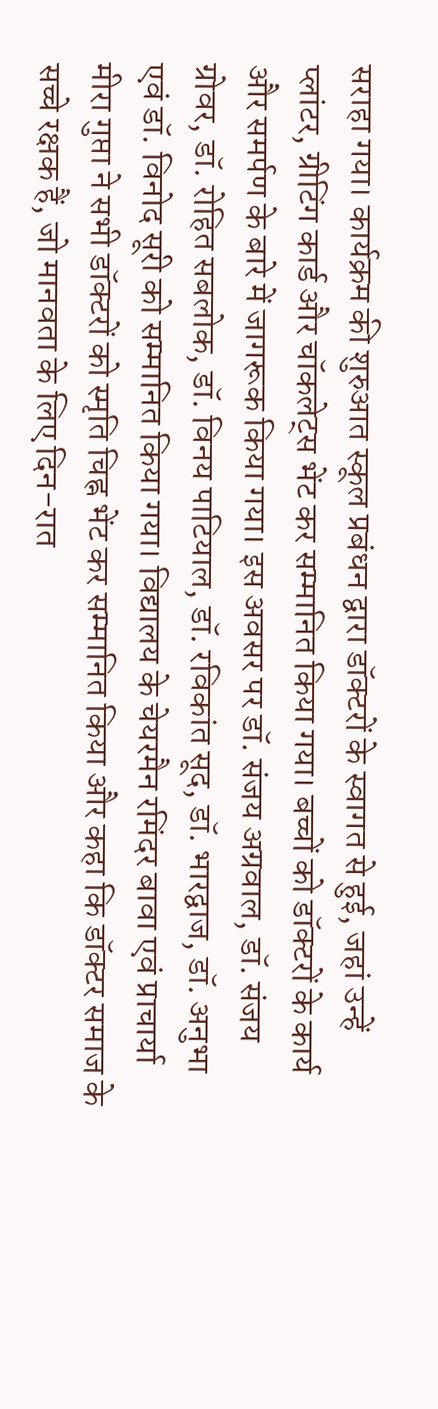सराहा गया। कार्यक्रम की शुरुआत स्कूल प्रबंधन द्वारा डॉक्टरों के स्वागत से हुई, जहां उन्हें प्लांटर, ग्रीटिंग कार्ड और चॉकलेट्स भेंट कर सम्मानित किया गया। बच्चों को डॉक्टरों के कार्य और समर्पण के बारे में जागरूक किया गया। इस अवसर पर डॉ. संजय अग्रवाल, डॉ. संजय ग्रोवर, डॉ. रोहित सबलोक, डॉ. विनय पाटियाल, डॉ. रविकांत सूद, डॉ. भारद्वाज, डॉ. अनुभा एवं डॉ. विनोद सूरी को सम्मानित किया गया। विद्यालय के चेयरमैन रमिंदर बावा एवं प्राचार्या मीरा गुप्ता ने सभी डॉक्टरों को स्मृति चिह्न भेंट कर सम्मानित किया और कहा कि डॉक्टर समाज के सच्चे रक्षक हैं, जो मानवता के लिए दिन-रात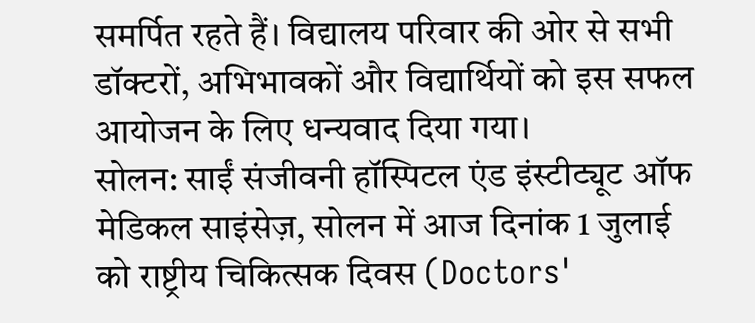समर्पित रहते हैं। विद्यालय परिवार की ओर से सभी डॉक्टरों, अभिभावकों और विद्यार्थियों को इस सफल आयोजन के लिए धन्यवाद दिया गया।
सोलन: साईं संजीवनी हॉस्पिटल एंड इंस्टीट्यूट ऑफ मेडिकल साइंसेज़, सोलन में आज दिनांक 1 जुलाई को राष्ट्रीय चिकित्सक दिवस (Doctors'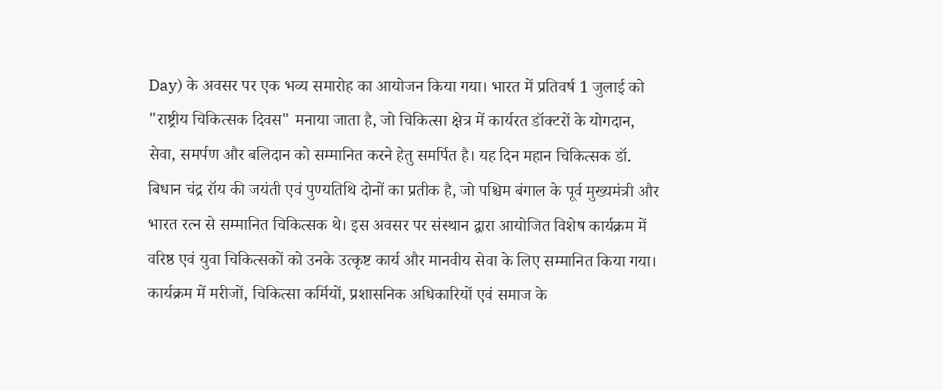Day) के अवसर पर एक भव्य समारोह का आयोजन किया गया। भारत में प्रतिवर्ष 1 जुलाई को "राष्ट्रीय चिकित्सक दिवस" मनाया जाता है, जो चिकित्सा क्षेत्र में कार्यरत डॉक्टरों के योगदान, सेवा, समर्पण और बलिदान को सम्मानित करने हेतु समर्पित है। यह दिन महान चिकित्सक डॉ. बिधान चंद्र रॉय की जयंती एवं पुण्यतिथि दोनों का प्रतीक है, जो पश्चिम बंगाल के पूर्व मुख्यमंत्री और भारत रत्न से सम्मानित चिकित्सक थे। इस अवसर पर संस्थान द्वारा आयोजित विशेष कार्यक्रम में वरिष्ठ एवं युवा चिकित्सकों को उनके उत्कृष्ट कार्य और मानवीय सेवा के लिए सम्मानित किया गया। कार्यक्रम में मरीजों, चिकित्सा कर्मियों, प्रशासनिक अधिकारियों एवं समाज के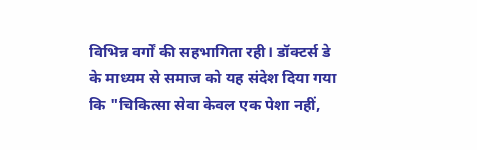विभिन्न वर्गों की सहभागिता रही। डॉक्टर्स डे के माध्यम से समाज को यह संदेश दिया गया कि "चिकित्सा सेवा केवल एक पेशा नहीं,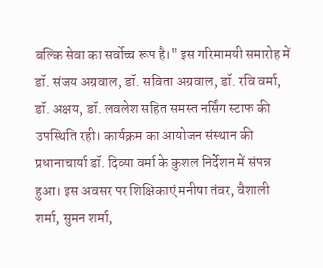बल्कि सेवा का सर्वोच्च रूप है।" इस गरिमामयी समारोह में डॉ. संजय अग्रवाल, डॉ. सविता अग्रवाल, डॉ. रवि वर्मा, डॉ. अक्षय, डॉ. लवलेश सहित समस्त नर्सिंग स्टाफ की उपस्थिति रही। कार्यक्रम का आयोजन संस्थान की प्रधानाचार्या डॉ. दिव्या वर्मा के कुशल निर्देशन में संपन्न हुआ। इस अवसर पर शिक्षिकाएं मनीषा तंवर, वैशाली शर्मा, सुमन शर्मा,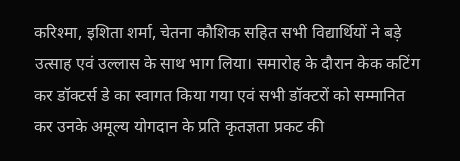करिश्मा, इशिता शर्मा, चेतना कौशिक सहित सभी विद्यार्थियों ने बड़े उत्साह एवं उल्लास के साथ भाग लिया। समारोह के दौरान केक कटिंग कर डॉक्टर्स डे का स्वागत किया गया एवं सभी डॉक्टरों को सम्मानित कर उनके अमूल्य योगदान के प्रति कृतज्ञता प्रकट की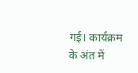गई। कार्यक्रम के अंत में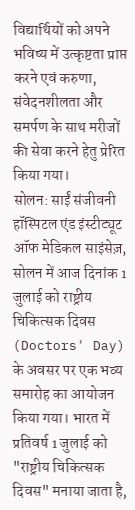विद्यार्थियों को अपने भविष्य में उत्कृष्टता प्राप्त करने एवं करुणा, संवेदनशीलता और समर्पण के साथ मरीजों की सेवा करने हेतु प्रेरित किया गया।
सोलन: साईं संजीवनी हॉस्पिटल एंड इंस्टीट्यूट ऑफ मेडिकल साइंसेज़, सोलन में आज दिनांक 1 जुलाई को राष्ट्रीय चिकित्सक दिवस (Doctors' Day) के अवसर पर एक भव्य समारोह का आयोजन किया गया। भारत में प्रतिवर्ष 1 जुलाई को "राष्ट्रीय चिकित्सक दिवस" मनाया जाता है,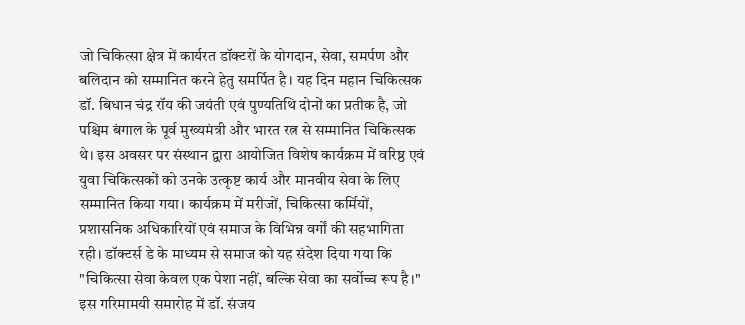जो चिकित्सा क्षेत्र में कार्यरत डॉक्टरों के योगदान, सेवा, समर्पण और बलिदान को सम्मानित करने हेतु समर्पित है। यह दिन महान चिकित्सक डॉ. बिधान चंद्र रॉय की जयंती एवं पुण्यतिथि दोनों का प्रतीक है, जो पश्चिम बंगाल के पूर्व मुख्यमंत्री और भारत रत्न से सम्मानित चिकित्सक थे। इस अवसर पर संस्थान द्वारा आयोजित विशेष कार्यक्रम में वरिष्ठ एवं युवा चिकित्सकों को उनके उत्कृष्ट कार्य और मानवीय सेवा के लिए सम्मानित किया गया। कार्यक्रम में मरीजों, चिकित्सा कर्मियों, प्रशासनिक अधिकारियों एवं समाज के विभिन्न वर्गों की सहभागिता रही। डॉक्टर्स डे के माध्यम से समाज को यह संदेश दिया गया कि "चिकित्सा सेवा केवल एक पेशा नहीं, बल्कि सेवा का सर्वोच्च रूप है।" इस गरिमामयी समारोह में डॉ. संजय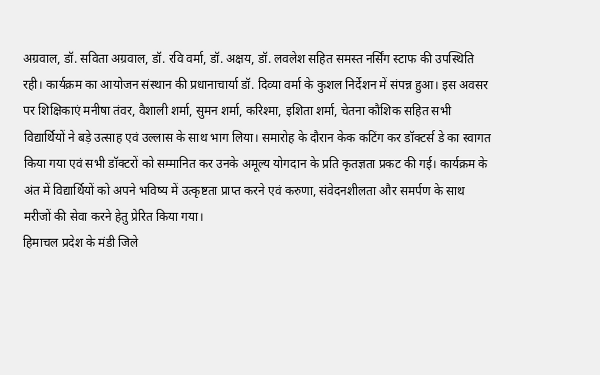अग्रवाल, डॉ. सविता अग्रवाल, डॉ. रवि वर्मा, डॉ. अक्षय, डॉ. लवलेश सहित समस्त नर्सिंग स्टाफ की उपस्थिति रही। कार्यक्रम का आयोजन संस्थान की प्रधानाचार्या डॉ. दिव्या वर्मा के कुशल निर्देशन में संपन्न हुआ। इस अवसर पर शिक्षिकाएं मनीषा तंवर, वैशाली शर्मा, सुमन शर्मा, करिश्मा, इशिता शर्मा, चेतना कौशिक सहित सभी विद्यार्थियों ने बड़े उत्साह एवं उल्लास के साथ भाग लिया। समारोह के दौरान केक कटिंग कर डॉक्टर्स डे का स्वागत किया गया एवं सभी डॉक्टरों को सम्मानित कर उनके अमूल्य योगदान के प्रति कृतज्ञता प्रकट की गई। कार्यक्रम के अंत में विद्यार्थियों को अपने भविष्य में उत्कृष्टता प्राप्त करने एवं करुणा, संवेदनशीलता और समर्पण के साथ मरीजों की सेवा करने हेतु प्रेरित किया गया।
हिमाचल प्रदेश के मंडी जिले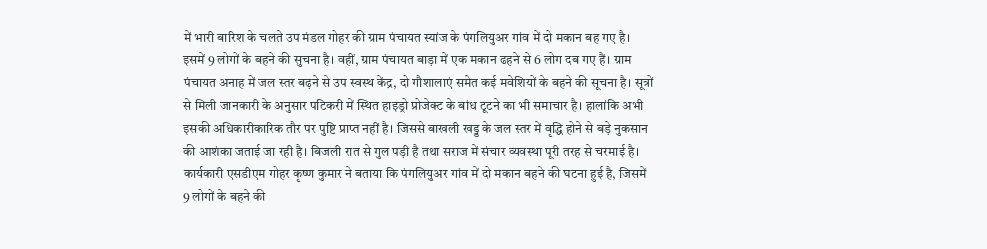में भारी बारिश के चलते उप मंडल गोहर की ग्राम पंचायत स्यांज के पंगलियुअर गांव में दो मकान बह गए है। इसमें 9 लोगों के बहने की सुचना है। वहीं, ग्राम पंचायत बाड़ा में एक मकान ढहने से 6 लोग दब गए हैं। ग्राम पंचायत अनाह में जल स्तर बढ़ने से उप स्वस्थ केंद्र, दो गौशालाएं समेत कई मवेशियों के बहने की सूचना है। सूत्रों से मिली जानकारी के अनुसार पटिकरी में स्थित हाइड्रो प्रोजेक्ट के बांध टूटने का भी समाचार है। हालांकि अभी इसकी अधिकारीकारिक तौर पर पुष्टि प्राप्त नहीं है। जिससे बाखली खड्ड के जल स्तर में वृद्धि होने से बड़े नुकसान की आशंका जताई जा रही है। बिजली रात से गुल पड़ी है तथा सराज में संचार व्यवस्था पूरी तरह से चरमाई है। कार्यकारी एसडीएम गोहर कृष्ण कुमार ने बताया कि पंगलियुअर गांव में दो मकान बहने की घटना हुई है, जिसमें 9 लोगों के बहने की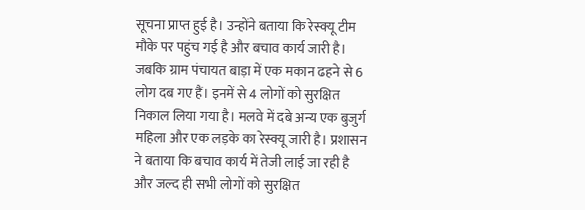सूचना प्राप्त हुई है। उन्होंने बताया कि रेस्क्यू टीम मौके पर पहुंच गई है और बचाव कार्य जारी है। जबकि ग्राम पंचायत बाड़ा में एक मकान ढहने से 6 लोग दब गए हैं। इनमें से 4 लोगों को सुरक्षित निकाल लिया गया है। मलवे में दबे अन्य एक बुजुर्ग महिला और एक लड़के का रेस्क्यू जारी है। प्रशासन ने बताया कि बचाव कार्य में तेजी लाई जा रही है और जल्द ही सभी लोगों को सुरक्षित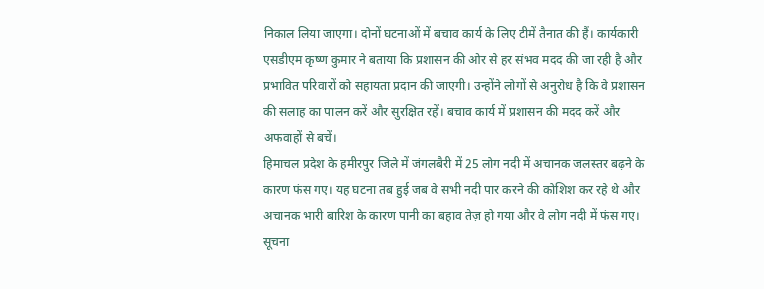निकाल लिया जाएगा। दोनों घटनाओं में बचाव कार्य के लिए टीमें तैनात की हैं। कार्यकारी एसडीएम कृष्ण कुमार ने बताया कि प्रशासन की ओर से हर संभव मदद की जा रही है और प्रभावित परिवारों को सहायता प्रदान की जाएगी। उन्होंने लोगों से अनुरोध है कि वे प्रशासन की सलाह का पालन करें और सुरक्षित रहें। बचाव कार्य में प्रशासन की मदद करें और अफवाहों से बचें।
हिमाचल प्रदेश के हमीरपुर जिले में जंगलबैरी में 25 लोग नदी में अचानक जलस्तर बढ़ने के कारण फंस गए। यह घटना तब हुई जब वे सभी नदी पार करने की कोशिश कर रहे थे और अचानक भारी बारिश के कारण पानी का बहाव तेज़ हो गया और वे लोग नदी में फंस गए। सूचना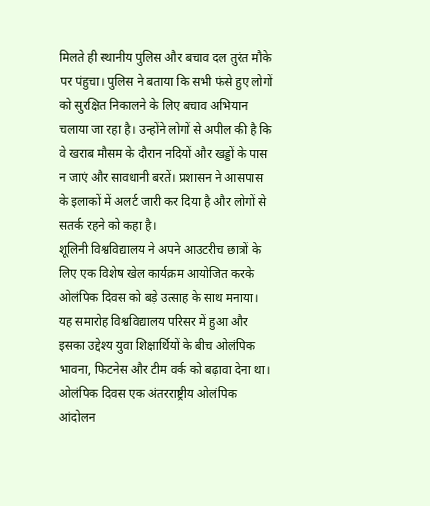मिलते ही स्थानीय पुलिस और बचाव दल तुरंत मौके पर पंहुचा। पुलिस ने बताया कि सभी फंसे हुए लोगों को सुरक्षित निकालने के लिए बचाव अभियान चलाया जा रहा है। उन्होंने लोगों से अपील की है कि वे खराब मौसम के दौरान नदियों और खड्डों के पास न जाएं और सावधानी बरतें। प्रशासन ने आसपास के इलाकों में अलर्ट जारी कर दिया है और लोगों से सतर्क रहने को कहा है।
शूलिनी विश्वविद्यालय ने अपने आउटरीच छात्रों के लिए एक विशेष खेल कार्यक्रम आयोजित करके ओलंपिक दिवस को बड़े उत्साह के साथ मनाया। यह समारोह विश्वविद्यालय परिसर में हुआ और इसका उद्देश्य युवा शिक्षार्थियों के बीच ओलंपिक भावना, फिटनेस और टीम वर्क को बढ़ावा देना था। ओलंपिक दिवस एक अंतरराष्ट्रीय ओलंपिक आंदोलन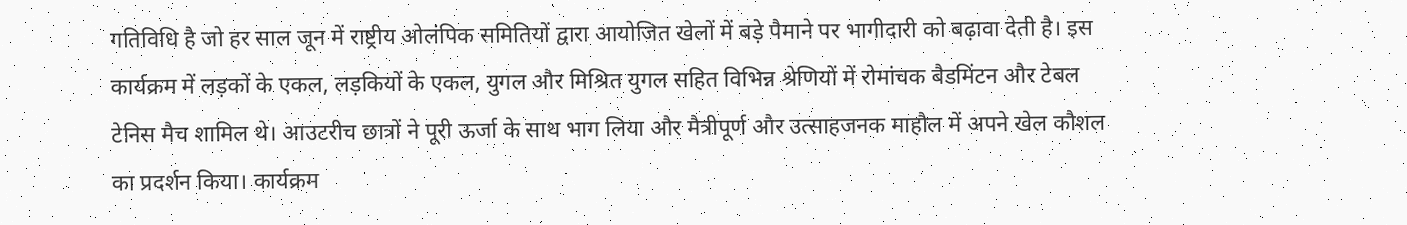गतिविधि है जो हर साल जून में राष्ट्रीय ओलंपिक समितियों द्वारा आयोजित खेलों में बड़े पैमाने पर भागीदारी को बढ़ावा देती है। इस कार्यक्रम में लड़कों के एकल, लड़कियों के एकल, युगल और मिश्रित युगल सहित विभिन्न श्रेणियों में रोमांचक बैडमिंटन और टेबल टेनिस मैच शामिल थे। आउटरीच छात्रों ने पूरी ऊर्जा के साथ भाग लिया और मैत्रीपूर्ण और उत्साहजनक माहौल में अपने खेल कौशल का प्रदर्शन किया। कार्यक्रम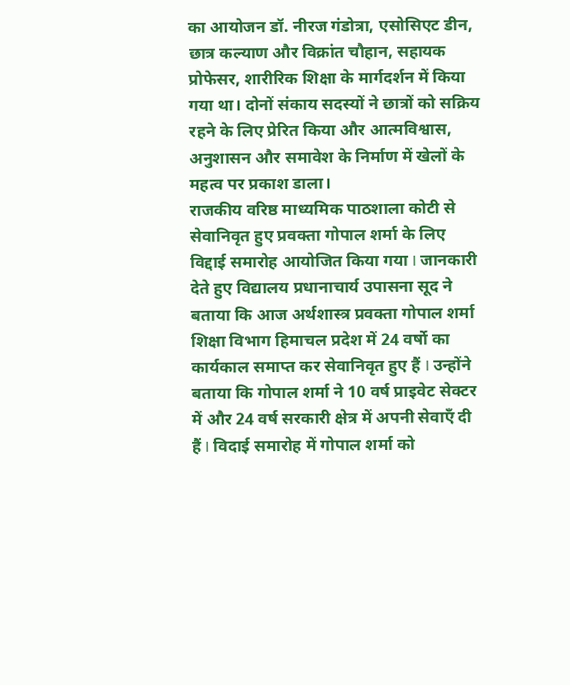का आयोजन डॉ. नीरज गंडोत्रा, एसोसिएट डीन, छात्र कल्याण और विक्रांत चौहान, सहायक प्रोफेसर, शारीरिक शिक्षा के मार्गदर्शन में किया गया था। दोनों संकाय सदस्यों ने छात्रों को सक्रिय रहने के लिए प्रेरित किया और आत्मविश्वास, अनुशासन और समावेश के निर्माण में खेलों के महत्व पर प्रकाश डाला।
राजकीय वरिष्ठ माध्यमिक पाठशाला कोटी से सेवानिवृत हुए प्रवक्ता गोपाल शर्मा के लिए विद्दाई समारोह आयोजित किया गया I जानकारी देते हुए विद्यालय प्रधानाचार्य उपासना सूद ने बताया कि आज अर्थशास्त्र प्रवक्ता गोपाल शर्मा शिक्षा विभाग हिमाचल प्रदेश में 24 वर्षो का कार्यकाल समाप्त कर सेवानिवृत हुए हैं I उन्होंने बताया कि गोपाल शर्मा ने 10 वर्ष प्राइवेट सेक्टर में और 24 वर्ष सरकारी क्षेत्र में अपनी सेवाएँ दी हैं I विदाई समारोह में गोपाल शर्मा को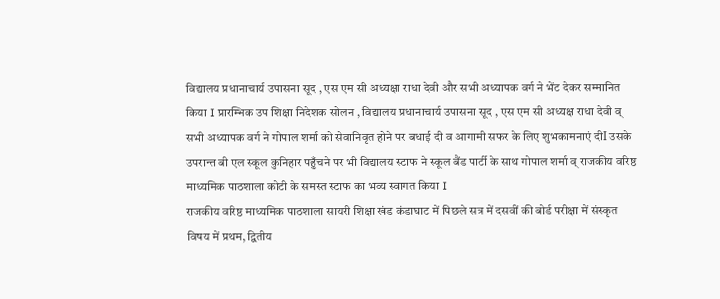विद्यालय प्रधानाचार्य उपासना सूद , एस एम सी अध्यक्षा राधा देवी और सभी अध्यापक वर्ग ने भेंट देकर सम्मानित किया I प्रारम्भिक उप शिक्षा निदेशक सोलन , विद्यालय प्रधानाचार्य उपासना सूद , एस एम सी अध्यक्ष राधा देवी व् सभी अध्यापक वर्ग ने गोपाल शर्मा को सेवानिवृत होने पर बधाई दी व आगामी सफर के लिए शुभकामनाएं दीI उसके उपरान्त बी एल स्कूल कुनिहार पहुँचने पर भी विद्यालय स्टाफ ने स्कूल बैंड पार्टी के साथ गोपाल शर्मा व् राजकीय वरिष्ठ माध्यमिक पाठशाला कोटी के समस्त स्टाफ का भव्य स्वागत किया I
राजकीय वरिष्ठ माध्यमिक पाठशाला सायरी शिक्षा खंड कंडाघाट में पिछले सत्र में दसवीं की बोर्ड परीक्षा में संस्कृत विषय में प्रथम, द्वितीय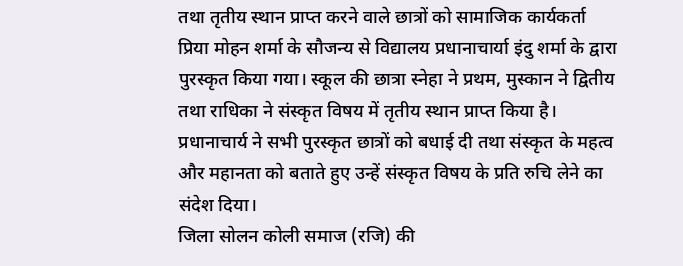तथा तृतीय स्थान प्राप्त करने वाले छात्रों को सामाजिक कार्यकर्ता प्रिया मोहन शर्मा के सौजन्य से विद्यालय प्रधानाचार्या इंदु शर्मा के द्वारा पुरस्कृत किया गया। स्कूल की छात्रा स्नेहा ने प्रथम, मुस्कान ने द्वितीय तथा राधिका ने संस्कृत विषय में तृतीय स्थान प्राप्त किया है। प्रधानाचार्य ने सभी पुरस्कृत छात्रों को बधाई दी तथा संस्कृत के महत्व और महानता को बताते हुए उन्हें संस्कृत विषय के प्रति रुचि लेने का संदेश दिया।
जिला सोलन कोली समाज (रजि) की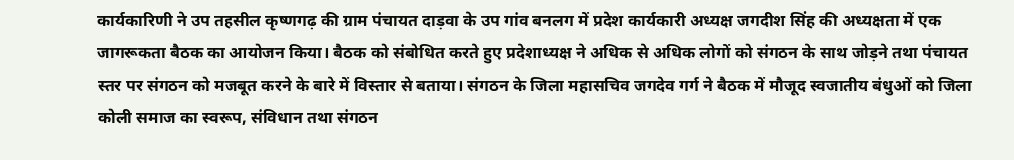कार्यकारिणी ने उप तहसील कृष्णगढ़ की ग्राम पंचायत दाड़वा के उप गांव बनलग में प्रदेश कार्यकारी अध्यक्ष जगदीश सिंह की अध्यक्षता में एक जागरूकता बैठक का आयोजन किया। बैठक को संबोधित करते हुए प्रदेशाध्यक्ष ने अधिक से अधिक लोगों को संगठन के साथ जोड़ने तथा पंचायत स्तर पर संगठन को मजबूत करने के बारे में विस्तार से बताया। संगठन के जिला महासचिव जगदेव गर्ग ने बैठक में मौजूद स्वजातीय बंधुओं को जिला कोली समाज का स्वरूप, संविधान तथा संगठन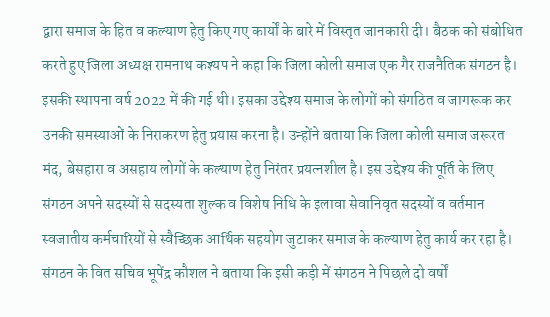द्वारा समाज के हित व कल्याण हेतु किए गए कार्यों के बारे में विस्तृत जानकारी दी। बैठक को संबोधित करते हुए जिला अध्यक्ष रामनाथ कश्यप ने कहा कि जिला कोली समाज एक गैर राजनैतिक संगठन है। इसकी स्थापना वर्ष 2022 में की गई थी। इसका उद्देश्य समाज के लोगों को संगठित व जागरूक कर उनकी समस्याओं के निराकरण हेतु प्रयास करना है। उन्होंने बताया कि जिला कोली समाज जरूरत मंद, बेसहारा व असहाय लोगों के कल्याण हेतु निरंतर प्रयत्नशील है। इस उद्देश्य की पूर्ति के लिए संगठन अपने सदस्यों से सदस्यता शुल्क व विशेष निधि के इलावा सेवानिवृत सदस्यों व वर्तमान स्वजातीय कर्मचारियों से स्वैच्छिक आर्थिक सहयोग जुटाकर समाज के कल्याण हेतु कार्य कर रहा है। संगठन के वित सचिव भूपेंद्र कौशल ने बताया कि इसी कड़ी में संगठन ने पिछले दो वर्षों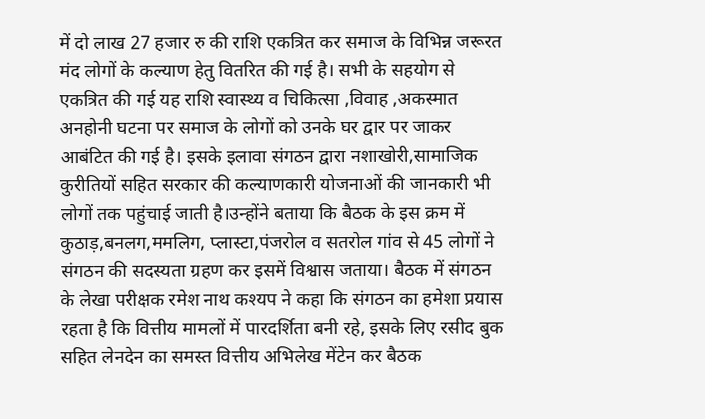में दो लाख 27 हजार रु की राशि एकत्रित कर समाज के विभिन्न जरूरत मंद लोगों के कल्याण हेतु वितरित की गई है। सभी के सहयोग से एकत्रित की गई यह राशि स्वास्थ्य व चिकित्सा ,विवाह ,अकस्मात अनहोनी घटना पर समाज के लोगों को उनके घर द्वार पर जाकर आबंटित की गई है। इसके इलावा संगठन द्वारा नशाखोरी,सामाजिक कुरीतियों सहित सरकार की कल्याणकारी योजनाओं की जानकारी भी लोगों तक पहुंचाई जाती है।उन्होंने बताया कि बैठक के इस क्रम में कुठाड़,बनलग,ममलिग, प्लास्टा,पंजरोल व सतरोल गांव से 45 लोगों ने संगठन की सदस्यता ग्रहण कर इसमें विश्वास जताया। बैठक में संगठन के लेखा परीक्षक रमेश नाथ कश्यप ने कहा कि संगठन का हमेशा प्रयास रहता है कि वित्तीय मामलों में पारदर्शिता बनी रहे, इसके लिए रसीद बुक सहित लेनदेन का समस्त वित्तीय अभिलेख मेंटेन कर बैठक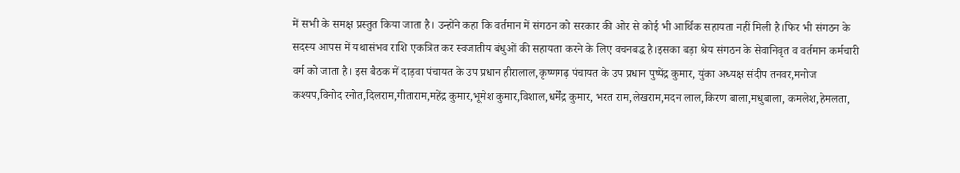में सभी के समक्ष प्रस्तुत किया जाता है। उन्होंने कहा कि वर्तमान में संगठन को सरकार की ओर से कोई भी आर्थिक सहायता नहीं मिली है।फिर भी संगठन के सदस्य आपस में यथासंभव राशि एकत्रित कर स्वजातीय बंधुओं की सहायता करने के लिए वचनबद्ध है।इसका बड़ा श्रेय संगठन के सेवानिवृत व वर्तमान कर्मचारी वर्ग को जाता है। इस बैठक में दाड़वा पंचायत के उप प्रधान हीरालाल,कृष्णगढ़ पंचायत के उप प्रधान पुष्पेंद्र कुमार, युंका अध्यक्ष संदीप तनवर,मनोज कश्यप,विनोद रनोत,दिलराम,गीताराम,महेंद्र कुमार,भूमेश कुमार,विशाल,धर्मेंद्र कुमार, भरत राम,लेखराम,मदन लाल,किरण बाला,मधुबाला, कमलेश,हेमलता,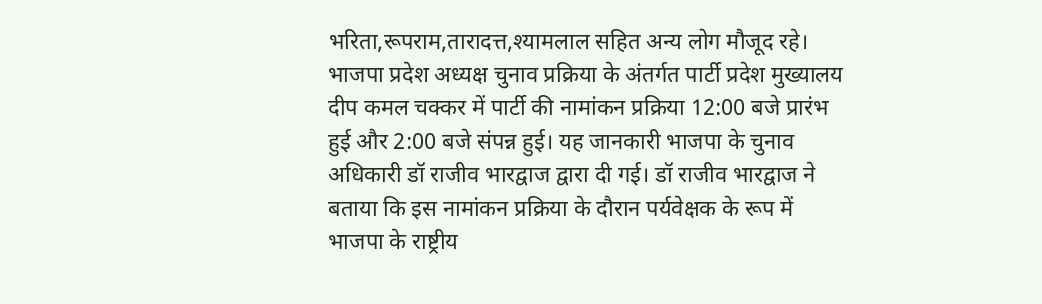भरिता,रूपराम,तारादत्त,श्यामलाल सहित अन्य लोग मौजूद रहे।
भाजपा प्रदेश अध्यक्ष चुनाव प्रक्रिया के अंतर्गत पार्टी प्रदेश मुख्यालय दीप कमल चक्कर में पार्टी की नामांकन प्रक्रिया 12:00 बजे प्रारंभ हुई और 2:00 बजे संपन्न हुई। यह जानकारी भाजपा के चुनाव अधिकारी डॉ राजीव भारद्वाज द्वारा दी गई। डॉ राजीव भारद्वाज ने बताया कि इस नामांकन प्रक्रिया के दौरान पर्यवेक्षक के रूप में भाजपा के राष्ट्रीय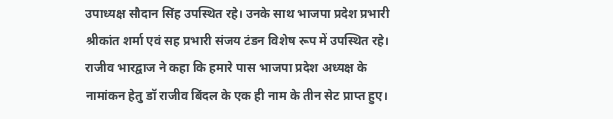उपाध्यक्ष सौदान सिंह उपस्थित रहे। उनके साथ भाजपा प्रदेश प्रभारी श्रीकांत शर्मा एवं सह प्रभारी संजय टंडन विशेष रूप में उपस्थित रहे। राजीव भारद्वाज ने कहा कि हमारे पास भाजपा प्रदेश अध्यक्ष के नामांकन हेतु डॉ राजीव बिंदल के एक ही नाम के तीन सेट प्राप्त हुए।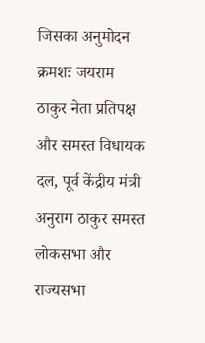जिसका अनुमोदन क्रमशः जयराम ठाकुर नेता प्रतिपक्ष और समस्त विधायक दल, पूर्व केंद्रीय मंत्री अनुराग ठाकुर समस्त लोकसभा और राज्यसभा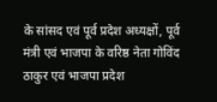के सांसद एवं पूर्व प्रदेश अध्यक्षों, पूर्व मंत्री एवं भाजपा के वरिष्ठ नेता गोविंद ठाकुर एवं भाजपा प्रदेश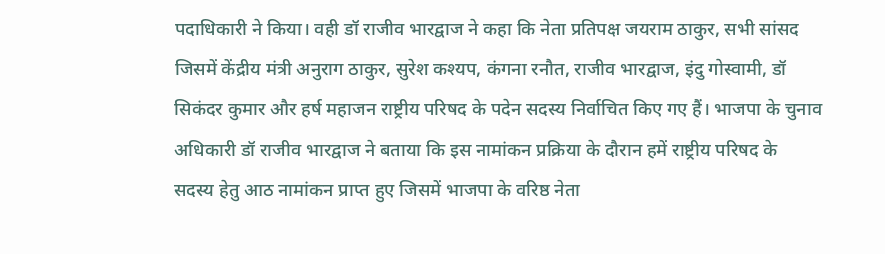पदाधिकारी ने किया। वही डॉ राजीव भारद्वाज ने कहा कि नेता प्रतिपक्ष जयराम ठाकुर, सभी सांसद जिसमें केंद्रीय मंत्री अनुराग ठाकुर, सुरेश कश्यप, कंगना रनौत, राजीव भारद्वाज, इंदु गोस्वामी, डॉ सिकंदर कुमार और हर्ष महाजन राष्ट्रीय परिषद के पदेन सदस्य निर्वाचित किए गए हैं। भाजपा के चुनाव अधिकारी डॉ राजीव भारद्वाज ने बताया कि इस नामांकन प्रक्रिया के दौरान हमें राष्ट्रीय परिषद के सदस्य हेतु आठ नामांकन प्राप्त हुए जिसमें भाजपा के वरिष्ठ नेता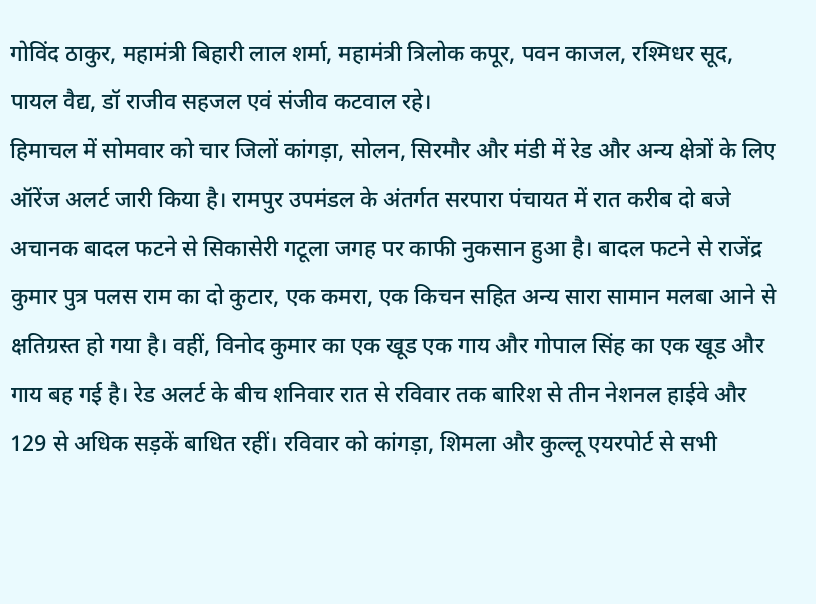गोविंद ठाकुर, महामंत्री बिहारी लाल शर्मा, महामंत्री त्रिलोक कपूर, पवन काजल, रश्मिधर सूद, पायल वैद्य, डॉ राजीव सहजल एवं संजीव कटवाल रहे।
हिमाचल में सोमवार को चार जिलों कांगड़ा, सोलन, सिरमौर और मंडी में रेड और अन्य क्षेत्रों के लिए ऑरेंज अलर्ट जारी किया है। रामपुर उपमंडल के अंतर्गत सरपारा पंचायत में रात करीब दो बजे अचानक बादल फटने से सिकासेरी गटूला जगह पर काफी नुकसान हुआ है। बादल फटने से राजेंद्र कुमार पुत्र पलस राम का दो कुटार, एक कमरा, एक किचन सहित अन्य सारा सामान मलबा आने से क्षतिग्रस्त हो गया है। वहीं, विनोद कुमार का एक खूड एक गाय और गोपाल सिंह का एक खूड और गाय बह गई है। रेड अलर्ट के बीच शनिवार रात से रविवार तक बारिश से तीन नेशनल हाईवे और 129 से अधिक सड़कें बाधित रहीं। रविवार को कांगड़ा, शिमला और कुल्लू एयरपोर्ट से सभी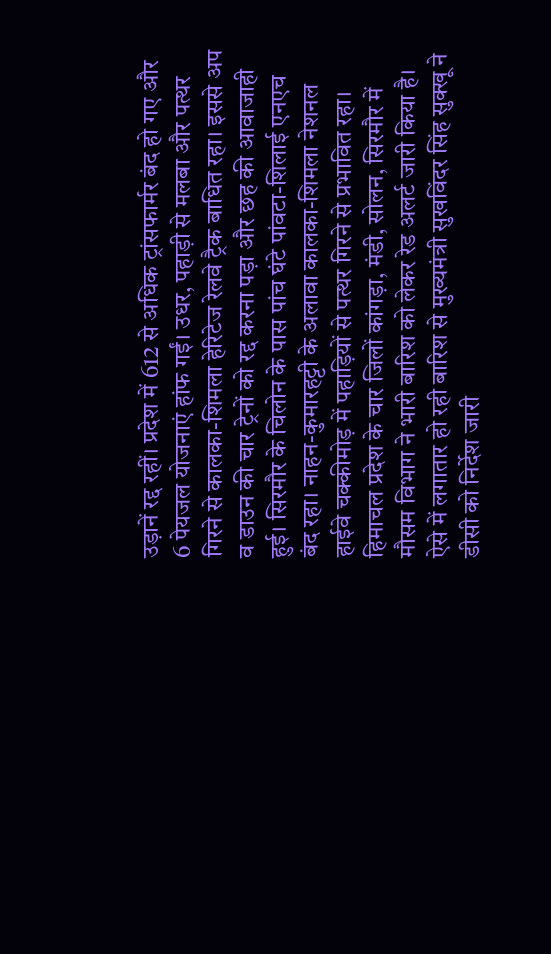उड़ानें रद्द रहीं। प्रदेश में 612 से अधिक ट्रांसफार्मर बंद हो गए और 6 पेयजल योजनाएं हांफ गईं। उधर, पहाड़ी से मलबा और पत्थर गिरने से कालका-शिमला हेरिटेज रेलवे ट्रैक बाधित रहा। इससे अप व डाउन की चार ट्रेनों को रद्द करना पड़ा और छह की आवाजाही हुई। सिरमौर के चिलोन के पास पांच घंटे पांवटा-शिलाई एनएच बंद रहा। नाहन-कुमारहट्टी के अलावा कालका-शिमला नेशनल हाईवे चक्कीमोड़ में पहाड़ियों से पत्थर गिरने से प्रभावित रहा।
हिमाचल प्रदेश के चार जिलों कांगड़ा, मंडी, सोलन, सिरमौर में मौसम विभाग ने भारी बारिश को लेकर रेड अलर्ट जारी किया है। ऐसे में लगातार हो रही बारिश से मुख्यमंत्री सुखविंदर सिंह सुक्खू ने डीसी को निर्देश जारी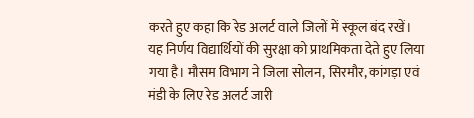करते हुए कहा कि रेड अलर्ट वाले जिलों में स्कूल बंद रखें। यह निर्णय विद्यार्थियों की सुरक्षा को प्राथमिकता देते हुए लिया गया है। मौसम विभाग ने जिला सोलन, सिरमौर, कांगड़ा एवं मंडी के लिए रेड अलर्ट जारी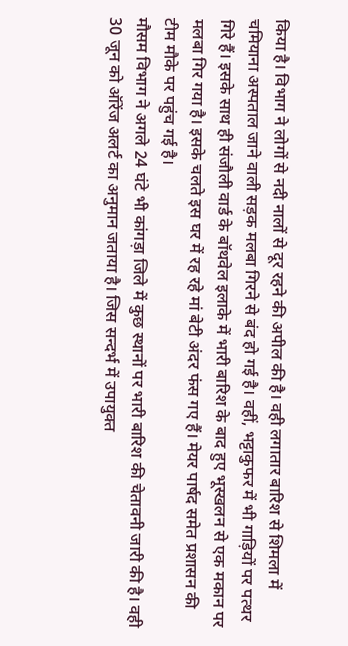किया है। विभाग ने लोगों से नदी नालों से दूर रहने की अपील की है। वही लगातार बारिश से शिमला में चमियाना अस्पताल जाने वाली सड़क मलबा गिरने से बंद हो गई है। वहीं, भट्टाकुफर में भी गाड़ियों पर पत्थर गिरे हैं। इसके साथ ही संजौली वार्ड के बॉथवेल इलाके में भारी बारिश के बाद हुए भूस्खलन से एक मकान पर मलबा गिर गया है। इसके चलते इस घर में रह रहे मां बेटी अंदर फंस गए हैं। मेयर पार्षद समेत प्रशासन की टीम मौके पर पहुंच गई है।
मौसम विभाग ने अगले 24 घंटे भी कांगड़ा जिले में कुछ स्थानों पर भारी बारिश की चेतावनी जारी की है। वही 30 जून को ऑरेंज अलर्ट का अनुमान जताया है। जिस सन्दर्भ में उपायुक्त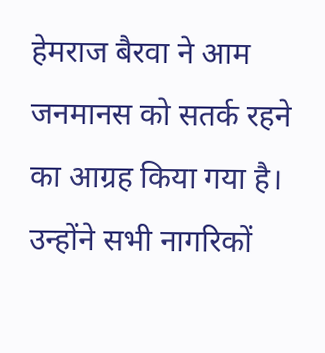हेमराज बैरवा ने आम जनमानस को सतर्क रहने का आग्रह किया गया है। उन्होंने सभी नागरिकों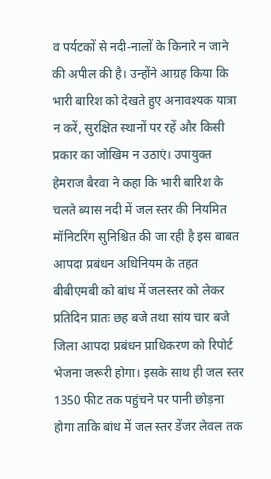व पर्यटकों से नदी-नालों के किनारे न जाने की अपील की है। उन्होंने आग्रह किया कि भारी बारिश को देखते हुए अनावश्यक यात्रा न करें, सुरक्षित स्थानों पर रहें और किसी प्रकार का जोखिम न उठाएं। उपायुक्त हेमराज बैरवा ने कहा कि भारी बारिश के चलते ब्यास नदी में जल स्तर की नियमित मॉनिटरिंग सुनिश्चित की जा रही है इस बाबत आपदा प्रबंधन अधिनियम के तहत बीबीएमबी को बांध में जलस्तर को लेकर प्रतिदिन प्रातः छह बजे तथा सांय चार बजे जिला आपदा प्रबंधन प्राधिकरण को रिपोर्ट भेजना जरूरी होगा। इसके साथ ही जल स्तर 1350 फीट तक पहुंचने पर पानी छोड़ना होगा ताकि बांध में जल स्तर डेंजर लेवल तक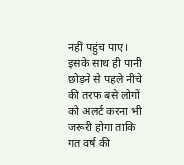नहीं पहुंच पाए। इसके साथ ही पानी छोड़ने से पहले नीचे की तरफ बसे लोगों को अलर्ट करना भी जरूरी होगा ताकि गत वर्ष की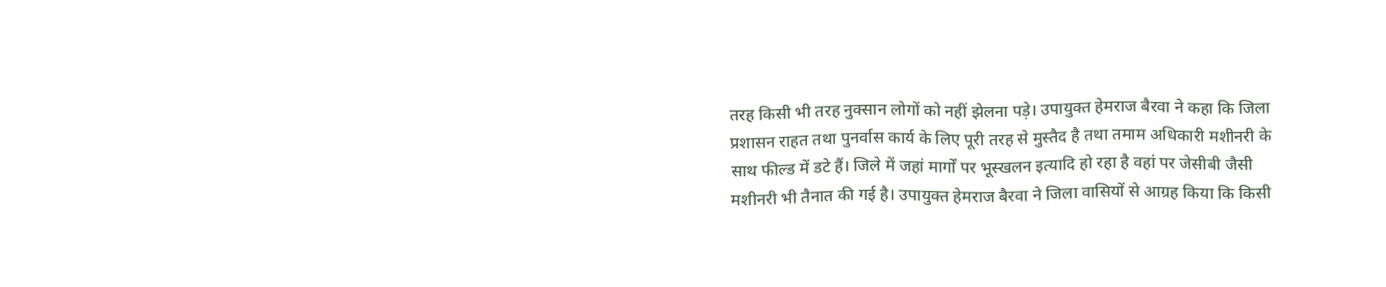तरह किसी भी तरह नुक्सान लोगों को नहीं झेलना पड़े। उपायुक्त हेमराज बैरवा ने कहा कि जिला प्रशासन राहत तथा पुनर्वास कार्य के लिए पूरी तरह से मुस्तैद है तथा तमाम अधिकारी मशीनरी के साथ फील्ड में डटे हैं। जिले में जहां मार्गों पर भूस्खलन इत्यादि हो रहा है वहां पर जेसीबी जैसी मशीनरी भी तैनात की गई है। उपायुक्त हेमराज बैरवा ने जिला वासियों से आग्रह किया कि किसी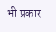भी प्रकार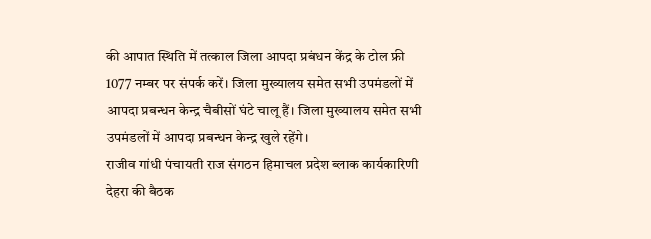की आपात स्थिति में तत्काल जिला आपदा प्रबंधन केंद्र के टोल फ्री 1077 नम्बर पर संपर्क करें। जिला मुख्यालय समेत सभी उपमंडलों में आपदा प्रबन्धन केन्द्र चैबीसों घंटे चालू हैं। जिला मुख्यालय समेत सभी उपमंडलों में आपदा प्रबन्धन केन्द्र खुले रहेंगे।
राजीव गांधी पंचायती राज संगठन हिमाचल प्रदेश ब्लाक कार्यकारिणी देहरा की बैठक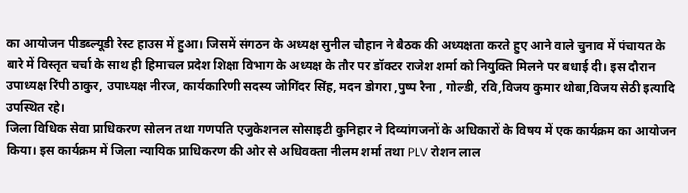का आयोजन पीडब्ल्यूडी रेस्ट हाउस में हुआ। जिसमें संगठन के अध्यक्ष सुनील चौहान ने बैठक की अध्यक्षता करते हुए आने वाले चुनाव में पंचायत के बारे में विस्तृत चर्चा के साथ ही हिमाचल प्रदेश शिक्षा विभाग के अध्यक्ष के तौर पर डॉक्टर राजेश शर्मा को नियुक्ति मिलने पर बधाई दी। इस दौरान उपाध्यक्ष रिंपी ठाकुर, उपाध्यक्ष नीरज, कार्यकारिणी सदस्य जोगिंदर सिंह, मदन डोगरा ,पुष्प रैना , गोल्डी, रवि,विजय कुमार थोबा,विजय सेठी इत्यादि उपस्थित रहे।
जिला विधिक सेवा प्राधिकरण सोलन तथा गणपति एजुकेशनल सोसाइटी कुनिहार ने दिव्यांगजनों के अधिकारों के विषय में एक कार्यक्रम का आयोजन किया। इस कार्यक्रम में जिला न्यायिक प्राधिकरण की ओर से अधिवक्ता नीलम शर्मा तथा PLV रोशन लाल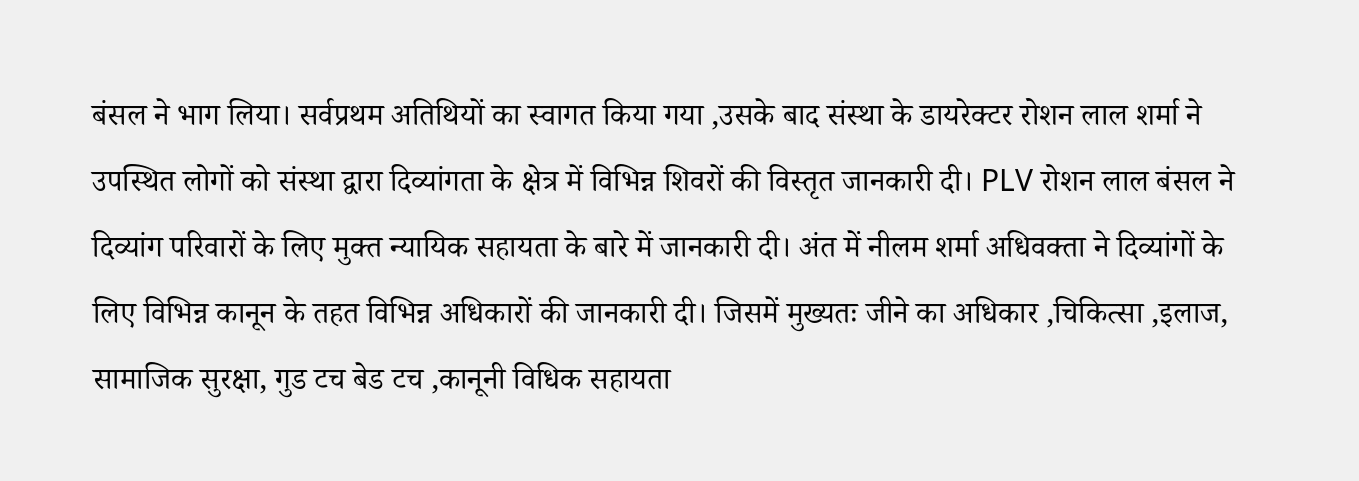बंसल ने भाग लिया। सर्वप्रथम अतिथियों का स्वागत किया गया ,उसके बाद संस्था के डायरेक्टर रोशन लाल शर्मा ने उपस्थित लोगों को संस्था द्वारा दिव्यांगता के क्षेत्र में विभिन्न शिवरों की विस्तृत जानकारी दी। PLV रोशन लाल बंसल ने दिव्यांग परिवारों के लिए मुक्त न्यायिक सहायता के बारे में जानकारी दी। अंत में नीलम शर्मा अधिवक्ता ने दिव्यांगों के लिए विभिन्न कानून के तहत विभिन्न अधिकारों की जानकारी दी। जिसमें मुख्यतः जीने का अधिकार ,चिकित्सा ,इलाज, सामाजिक सुरक्षा, गुड टच बेड टच ,कानूनी विधिक सहायता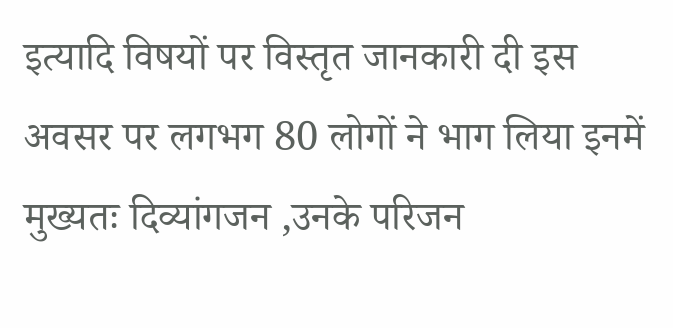इत्यादि विषयों पर विस्तृत जानकारी दी इस अवसर पर लगभग 80 लोगों ने भाग लिया इनमें मुख्यतः दिव्यांगजन ,उनके परिजन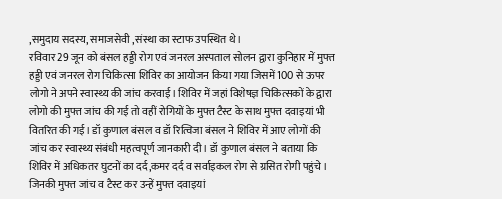,समुदाय सदस्य, समाजसेवी ,संस्था का स्टाफ उपस्थित थे।
रविवार 29 जून को बंसल हड्डी रोग एवं जनरल अस्पताल सोलन द्वारा कुनिहार में मुफ्त हड्डी एवं जनरल रोग चिकित्सा शिविर का आयोजन किया गया जिसमें 100 से ऊपर लोगो ने अपने स्वास्थ्य की जांच करवाई। शिविर में जहां विशेषज्ञ चिकित्सकों के द्वारा लोगो की मुफ्त जांच की गई तो वहीं रोगियों के मुफ्त टैस्ट के साथ मुफ्त दवाइयां भी वितरित की गई। डॉ कुणाल बंसल व डॉ रित्विजा बंसल ने शिविर में आए लोगों की जांच कर स्वास्थ्य संबंधी महत्वपूर्ण जानकारी दी। डॉ कुणाल बंसल ने बताया कि शिविर में अधिकतर घुटनों का दर्द,कमर दर्द व सर्वाइकल रोग से ग्रसित रोगी पहुंचे । जिनकी मुफ्त जांच व टैस्ट कर उन्हें मुफ्त दवाइयां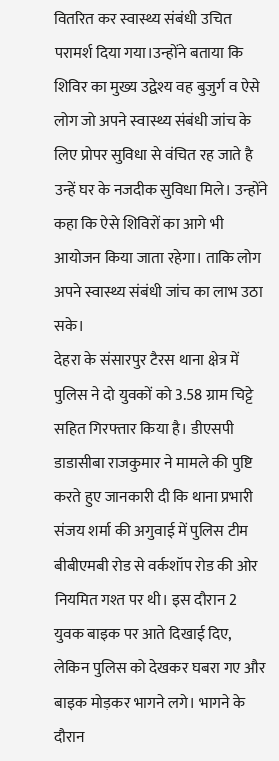वितरित कर स्वास्थ्य संबंधी उचित परामर्श दिया गया।उन्होंने बताया कि शिविर का मुख्य उद्वेश्य वह बुजुर्ग व ऐसे लोग जो अपने स्वास्थ्य संबंधी जांच के लिए प्रोपर सुविधा से वंचित रह जाते है उन्हें घर के नजदीक सुविधा मिले। उन्होंने कहा कि ऐसे शिविरों का आगे भी आयोजन किया जाता रहेगा। ताकि लोग अपने स्वास्थ्य संबंधी जांच का लाभ उठा सके।
देहरा के संसारपुर टैरस थाना क्षेत्र में पुलिस ने दो युवकों को 3.58 ग्राम चिट्टे सहित गिरफ्तार किया है। डीएसपी डाडासीबा राजकुमार ने मामले की पुष्टि करते हुए जानकारी दी कि थाना प्रभारी संजय शर्मा की अगुवाई में पुलिस टीम बीबीएमबी रोड से वर्कशॉप रोड की ओर नियमित गश्त पर थी। इस दौरान 2 युवक बाइक पर आते दिखाई दिए, लेकिन पुलिस को देखकर घबरा गए और बाइक मोड़कर भागने लगे। भागने के दौरान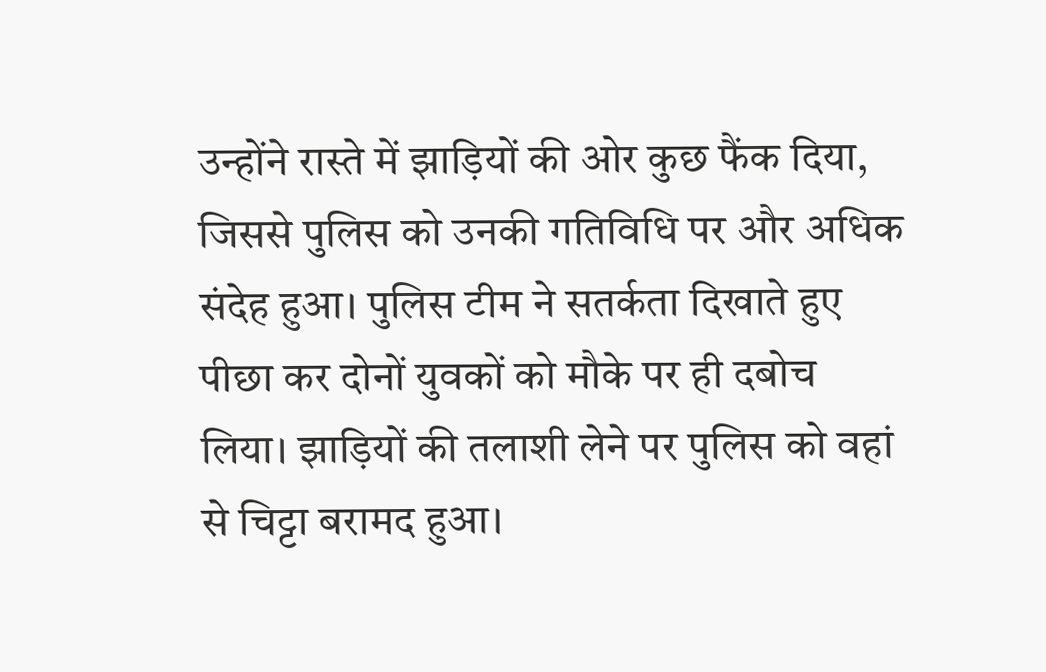उन्होंने रास्ते में झाड़ियों की ओर कुछ फैंक दिया, जिससे पुलिस को उनकी गतिविधि पर और अधिक संदेह हुआ। पुलिस टीम ने सतर्कता दिखाते हुए पीछा कर दोनों युवकों को मौके पर ही दबोच लिया। झाड़ियों की तलाशी लेने पर पुलिस को वहां से चिट्टा बरामद हुआ।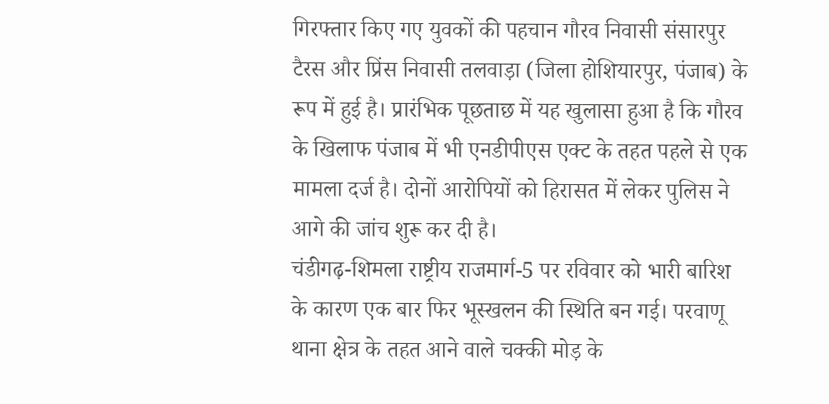गिरफ्तार किए गए युवकों की पहचान गौरव निवासी संसारपुर टैरस और प्रिंस निवासी तलवाड़ा (जिला होशियारपुर, पंजाब) के रूप में हुई है। प्रारंभिक पूछताछ में यह खुलासा हुआ है कि गौरव के खिलाफ पंजाब में भी एनडीपीएस एक्ट के तहत पहले से एक मामला दर्ज है। दोनों आरोपियों को हिरासत में लेकर पुलिस ने आगे की जांच शुरू कर दी है।
चंडीगढ़-शिमला राष्ट्रीय राजमार्ग-5 पर रविवार को भारी बारिश के कारण एक बार फिर भूस्खलन की स्थिति बन गई। परवाणू थाना क्षेत्र के तहत आने वाले चक्की मोड़ के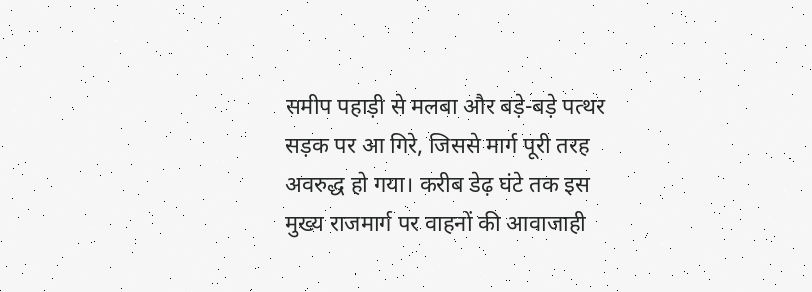समीप पहाड़ी से मलबा और बड़े-बड़े पत्थर सड़क पर आ गिरे, जिससे मार्ग पूरी तरह अवरुद्ध हो गया। करीब डेढ़ घंटे तक इस मुख्य राजमार्ग पर वाहनों की आवाजाही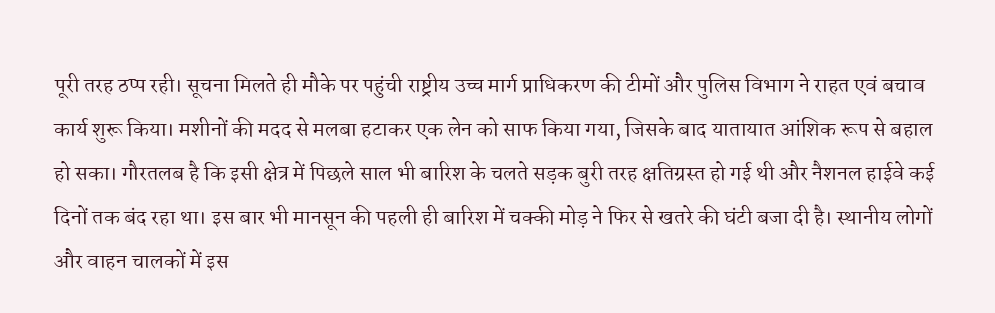पूरी तरह ठप्प रही। सूचना मिलते ही मौके पर पहुंची राष्ट्रीय उच्च मार्ग प्राधिकरण की टीमों और पुलिस विभाग ने राहत एवं बचाव कार्य शुरू किया। मशीनों की मदद से मलबा हटाकर एक लेन को साफ किया गया, जिसके बाद यातायात आंशिक रूप से बहाल हो सका। गौरतलब है कि इसी क्षेत्र में पिछले साल भी बारिश के चलते सड़क बुरी तरह क्षतिग्रस्त हो गई थी और नैशनल हाईवे कई दिनों तक बंद रहा था। इस बार भी मानसून की पहली ही बारिश में चक्की मोड़ ने फिर से खतरे की घंटी बजा दी है। स्थानीय लोगों और वाहन चालकों में इस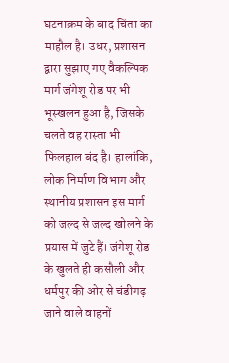घटनाक्रम के बाद चिंता का माहौल है। उधर, प्रशासन द्वारा सुझाए गए वैकल्पिक मार्ग जंगेशू रोड पर भी भूस्खलन हुआ है, जिसके चलते वह रास्ता भी फिलहाल बंद है। हालांकि, लोक निर्माण विभाग और स्थानीय प्रशासन इस मार्ग को जल्द से जल्द खोलने के प्रयास में जुटे हैं। जंगेशू रोड के खुलते ही कसौली और धर्मपुर की ओर से चंडीगढ़ जाने वाले वाहनों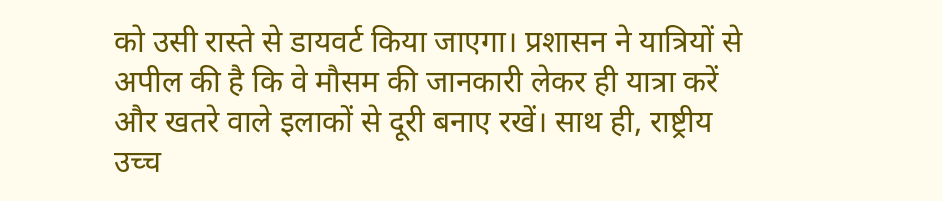को उसी रास्ते से डायवर्ट किया जाएगा। प्रशासन ने यात्रियों से अपील की है कि वे मौसम की जानकारी लेकर ही यात्रा करें और खतरे वाले इलाकों से दूरी बनाए रखें। साथ ही, राष्ट्रीय उच्च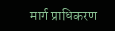मार्ग प्राधिकरण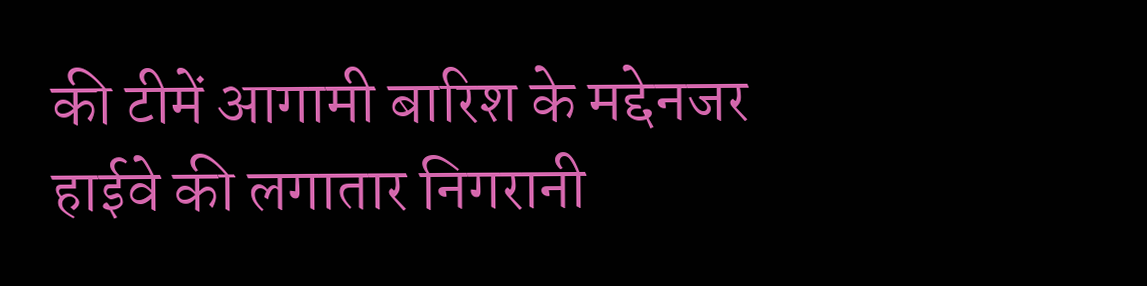की टीमें आगामी बारिश के मद्देनजर हाईवे की लगातार निगरानी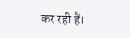कर रही हैं।